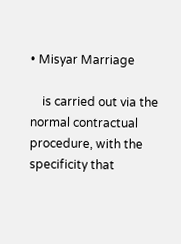• Misyar Marriage

    is carried out via the normal contractual procedure, with the specificity that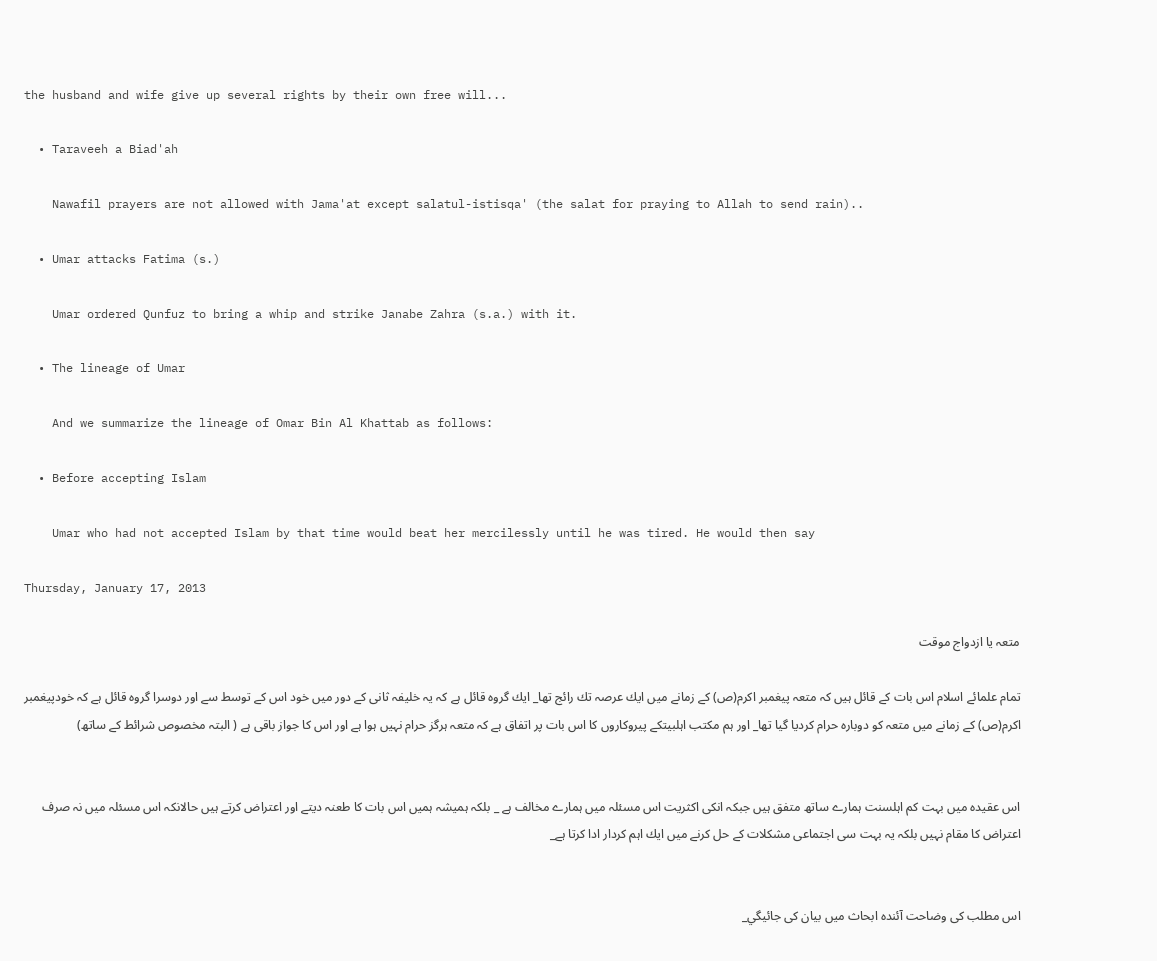the husband and wife give up several rights by their own free will...

  • Taraveeh a Biad'ah

    Nawafil prayers are not allowed with Jama'at except salatul-istisqa' (the salat for praying to Allah to send rain)..

  • Umar attacks Fatima (s.)

    Umar ordered Qunfuz to bring a whip and strike Janabe Zahra (s.a.) with it.

  • The lineage of Umar

    And we summarize the lineage of Omar Bin Al Khattab as follows:

  • Before accepting Islam

    Umar who had not accepted Islam by that time would beat her mercilessly until he was tired. He would then say

Thursday, January 17, 2013

متعہ يا ازدواج موقت

تمام علمائے اسلام اس بات كے قائل ہيں كہ متعہ پيغمبر اكرم(ص) كے زمانے ميں ايك عرصہ تك رائج تھا_ ايك گروہ قائل ہے كہ يہ خليفہ ثانى كے دور ميں خود اس كے توسط سے اور دوسرا گروہ قائل ہے كہ خودپيغمبر اكرم(ص) كے زمانے ميں متعہ كو دوبارہ حرام كرديا گيا تھا_ اور ہم مكتب اہلبيتكے پيروكاروں كا اس بات پر اتفاق ہے كہ متعہ ہرگز حرام نہيں ہوا ہے اور اس كا جواز باقى ہے ( البتہ مخصوص شرائط كے ساتھ)


اس عقيدہ ميں بہت كم اہلسنت ہمارے ساتھ متفق ہيں جبكہ انكى اكثريت اس مسئلہ ميں ہمارے مخالف ہے _ بلكہ ہميشہ ہميں اس بات كا طعنہ ديتے اور اعتراض كرتے ہيں حالانكہ اس مسئلہ ميں نہ صرف اعتراض كا مقام نہيں بلكہ يہ بہت سى اجتماعى مشكلات كے حل كرنے ميں ايك اہم كردار ادا كرتا ہے_


اس مطلب كى وضاحت آئندہ ابحاث ميں بيان كى جائيگي_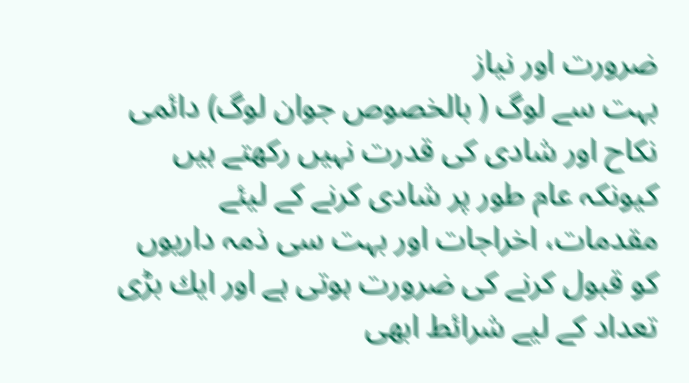ضرورت اور نياز
بہت سے لوگ ( بالخصوص جوان لوگ) دائمى نكاح اور شادى كى قدرت نہيں ركھتے ہيں كيونكہ عام طور پر شادى كرنے كے ليئے مقدمات، اخراجات اور بہت سى ذمہ داريوں كو قبول كرنے كى ضرورت ہوتى ہے اور ايك بڑى تعداد كے ليے شرائط ابھى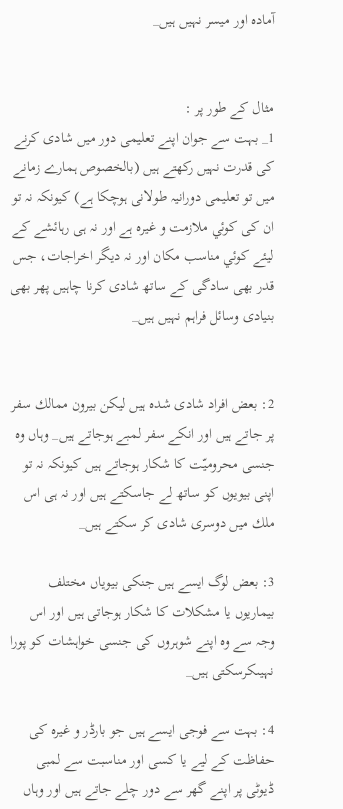آمادہ اور ميسر نہيں ہيں_


مثال كے طور پر :
1_ بہت سے جوان اپنے تعليمى دور ميں شادى كرنے كى قدرت نہيں ركھتے ہيں (بالخصوص ہمارے زمانے ميں تو تعليمى دورانيہ طولانى ہوچكا ہے) كيونكہ نہ تو ان كى كوئي ملازمت و غيرہ ہے اور نہ ہى رہائشے كے ليئے كوئي مناسب مكان اور نہ ديگر اخراجات، جس قدر بھى سادگى كے ساتھ شادى كرنا چاہيں پھر بھى بنيادى وسائل فراہم نہيں ہيں_


2: بعض افراد شادى شدہ ہيں ليكن بيرون ممالك سفر پر جاتے ہيں اور انكے سفر لمبے ہوجاتے ہيں_ وہاں وہ جنسى محروميّت كا شكار ہوجاتے ہيں كيونكہ نہ تو اپنى بيويوں كو ساتھ لے جاسكتے ہيں اور نہ ہى اس ملك ميں دوسرى شادى كر سكتے ہيں_

3: بعض لوگ ايسے ہيں جنكى بيوياں مختلف بيماريوں يا مشكلات كا شكار ہوجاتى ہيں اور اس وجہ سے وہ اپنے شوہروں كى جنسى خواہشات كو پورا نہيںكرسكتى ہيں_

4: بہت سے فوجى ايسے ہيں جو بارڈر و غيرہ كى حفاظت كے ليے يا كسى اور مناسبت سے لمبى ڈيوٹى پر اپنے گھر سے دور چلے جاتے ہيں اور وہاں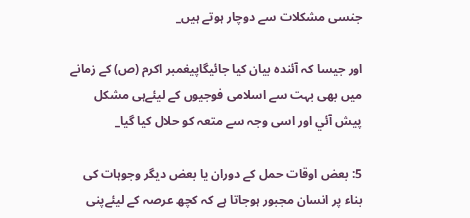جنسى مشكلات سے دوچار ہوتے ہيں_

اور جيسا كہ آئندہ بيان كيا جائيگاپيغمبر اكرم (ص) كے زمانے ميں بھى بہت سے اسلامى فوجيوں كے ليئےہى مشكل پيش آئي اور اسى وجہ سے متعہ كو حلال كيا گيا_

5: بعض اوقات حمل كے دوران يا بعض ديگر وجوہات كى بناء پر انسان مجبور ہوجاتا ہے كہ كچھ عرصہ كے ليئےپنى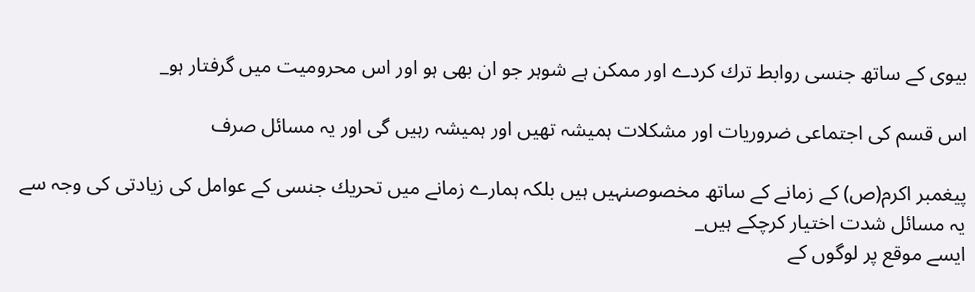بيوى كے ساتھ جنسى روابط ترك كردے اور ممكن ہے شوہر جو ان بھى ہو اور اس محروميت ميں گرفتار ہو_

اس قسم كى اجتماعى ضروريات اور مشكلات ہميشہ تھيں اور ہميشہ رہيں گى اور يہ مسائل صرف

پيغمبر اكرم(ص) كے زمانے كے ساتھ مخصوصنہيں ہيں بلكہ ہمارے زمانے ميں تحريك جنسى كے عوامل كى زيادتى كى وجہ سے يہ مسائل شدت اختيار كرچكے ہيں_
ايسے موقع پر لوگوں كے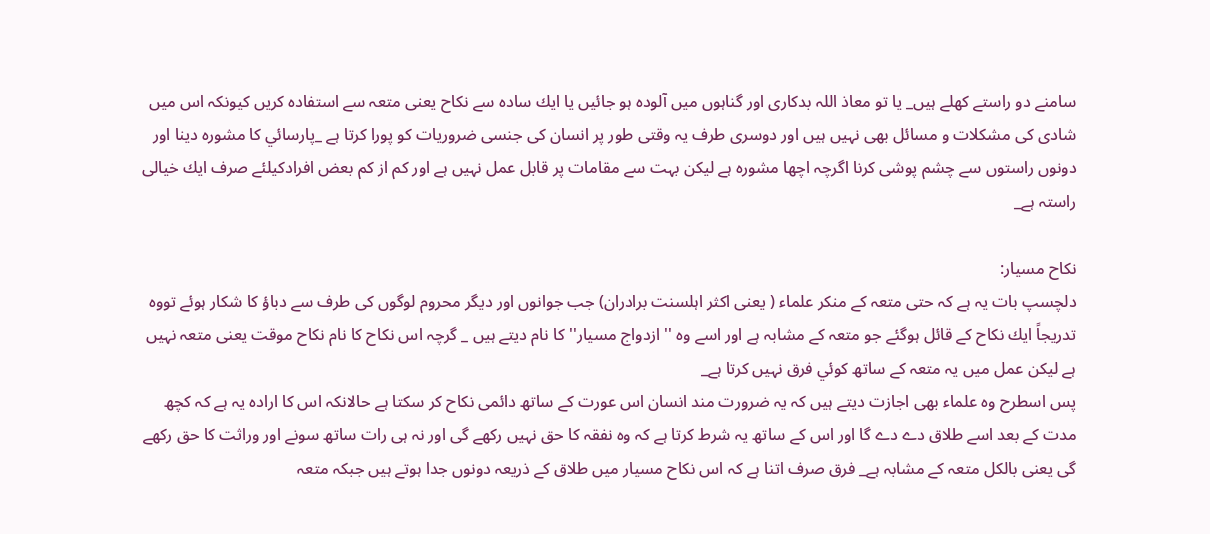سامنے دو راستے كھلے ہيں_ يا تو معاذ اللہ بدكارى اور گناہوں ميں آلودہ ہو جائيں يا ايك سادہ سے نكاح يعنى متعہ سے استفادہ كريں كيونكہ اس ميں شادى كى مشكلات و مسائل بھى نہيں ہيں اور دوسرى طرف يہ وقتى طور پر انسان كى جنسى ضروريات كو پورا كرتا ہے _پارسائي كا مشورہ دينا اور دونوں راستوں سے چشم پوشى كرنا اگرچہ اچھا مشورہ ہے ليكن بہت سے مقامات پر قابل عمل نہيں ہے اور كم از كم بعض افرادكيلئے صرف ايك خيالى راستہ ہے_

نكاح مسيار:
دلچسپ بات يہ ہے كہ حتى متعہ كے منكر علماء ( يعنى اكثر اہلسنت برادران) جب جوانوں اور ديگر محروم لوگوں كى طرف سے دباؤ كا شكار ہوئے تووہ تدريجاً ايك نكاح كے قائل ہوگئے جو متعہ كے مشابہ ہے اور اسے وہ '' ازدواج مسيار'' كا نام ديتے ہيں _ گرچہ اس نكاح كا نام نكاح موقت يعنى متعہ نہيں ہے ليكن عمل ميں يہ متعہ كے ساتھ كوئي فرق نہيں كرتا ہے_
پس اسطرح وہ علماء بھى اجازت ديتے ہيں كہ يہ ضرورت مند انسان اس عورت كے ساتھ دائمى نكاح كر سكتا ہے حالانكہ اس كا ارادہ يہ ہے كہ كچھ مدت كے بعد اسے طلاق دے دے گا اور اس كے ساتھ يہ شرط كرتا ہے كہ وہ نفقہ كا حق نہيں ركھے گى اور نہ ہى رات ساتھ سونے اور وراثت كا حق ركھے گى يعنى بالكل متعہ كے مشابہ ہے_ فرق صرف اتنا ہے كہ اس نكاح مسيار ميں طلاق كے ذريعہ دونوں جدا ہوتے ہيں جبكہ متعہ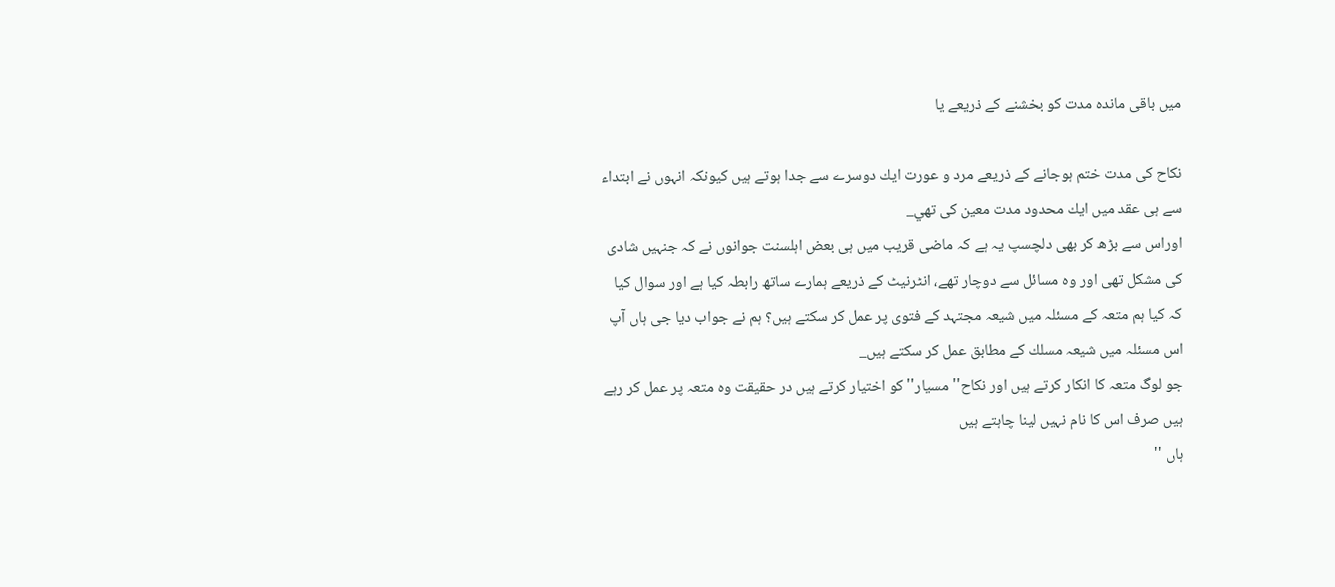ميں باقى ماندہ مدت كو بخشنے كے ذريعے يا

نكاح كى مدت ختم ہوجانے كے ذريعے مرد و عورت ايك دوسرے سے جدا ہوتے ہيں كيونكہ انہوں نے ابتداء سے ہى عقد ميں ايك محدود مدت معين كى تھي_
اوراس سے بڑھ كر بھى دلچسپ يہ ہے كہ ماضى قريب ميں ہى بعض اہلسنت جوانوں نے كہ جنہيں شادى كى مشكل تھى اور وہ مسائل سے دوچار تھے، انٹرنيٹ كے ذريعے ہمارے ساتھ رابطہ كيا ہے اور سوال كيا كہ كيا ہم متعہ كے مسئلہ ميں شيعہ مجتہد كے فتوى پر عمل كر سكتے ہيں؟ ہم نے جواب ديا جى ہاں آپ اس مسئلہ ميں شيعہ مسلك كے مطابق عمل كر سكتے ہيں_
جو لوگ متعہ كا انكار كرتے ہيں اور نكاح'' مسيار'' كو اختيار كرتے ہيں در حقيقت وہ متعہ پر عمل كر رہے ہيں صرف اس كا نام نہيں لينا چاہتے ہيں
ہاں ''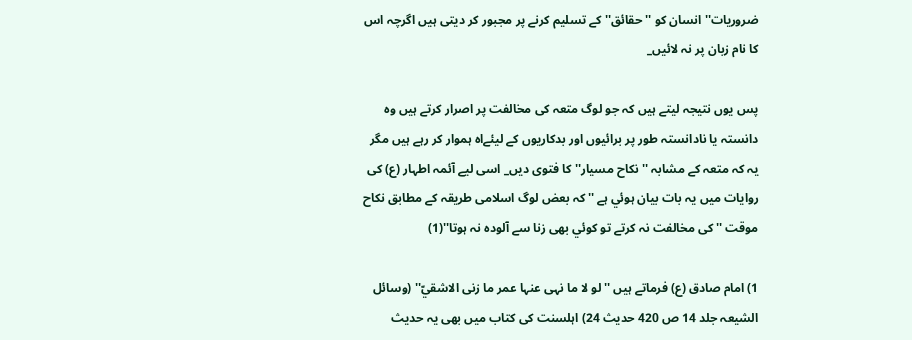ضروريات'' انسان كو '' حقائق'' كے تسليم كرنے پر مجبور كر ديتى ہيں اگرچہ اس كا نام زبان پر نہ لائيں_

پس يوں نتيجہ ليتے ہيں كہ جو لوگ متعہ كى مخالفت پر اصرار كرتے ہيں وہ دانستہ يا نادانستہ طور پر برائيوں اور بدكاريوں كے ليئےاہ ہموار كر رہے ہيں مگر يہ كہ متعہ كے مشابہ '' نكاح مسيار'' كا فتوى ديں_ اسى ليے آئمہ اطہار (ع) كى روايات ميں يہ بات بيان ہوئي ہے '' كہ بعض لوگ اسلامى طريقہ كے مطابق نكاح موقت '' كى مخالفت نہ كرتے تو كوئي بھى زنا سے آلودہ نہ ہوتا''(1)

1) امام صادق (ع) فرماتے ہيں '' لو لا ما نہى عنہا عمر ما زنى الاشقيّ'' (وسائل الشيعہ جلد 14 ص 420 حديث 24) اہلسنت كى كتاب ميں بھى يہ حديث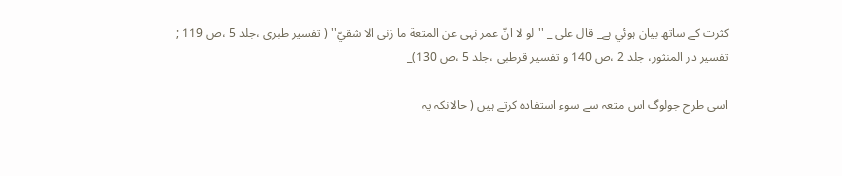كثرت كے ساتھ بيان ہوئي ہے_ قال على _ '' لو لا انّ عمر نہى عن المتعة ما زنى الا شقيّ'' ( تفسير طبرى ،جلد 5 ،ص 119 ; تفسير در المنثور، جلد 2 ،ص 140 و تفسير قرطبى ،جلد 5 ،ص 130)_

اسى طرح جولوگ اس متعہ سے سوء استفادہ كرتے ہيں ( حالانكہ يہ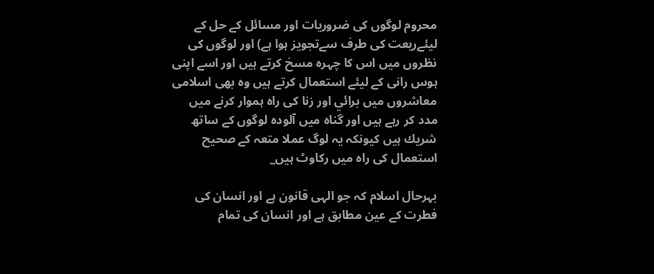محروم لوگوں كى ضروريات اور مسائل كے حل كے ليئےريعت كى طرف سےتجويز ہوا ہے) اور لوگوں كى نظروں ميں اس كا چہرہ مسخ كرتے ہيں اور اسے اپنى ہوس رانى كے ليئے استعمال كرتے ہيں وہ بھى اسلامى معاشروں ميں برائي اور زنا كى راہ ہموار كرنے ميں مدد كر رہے ہيں اور گناہ ميں آلودہ لوگوں كے ساتھ شريك ہيں كيونكہ يہ لوگ عملا متعہ كے صحيح استعمال كى راہ ميں ركاوٹ ہيں_

بہرحال اسلام كہ جو الہى قانون ہے اور انسان كى فطرت كے عين مطابق ہے اور انسان كى تمام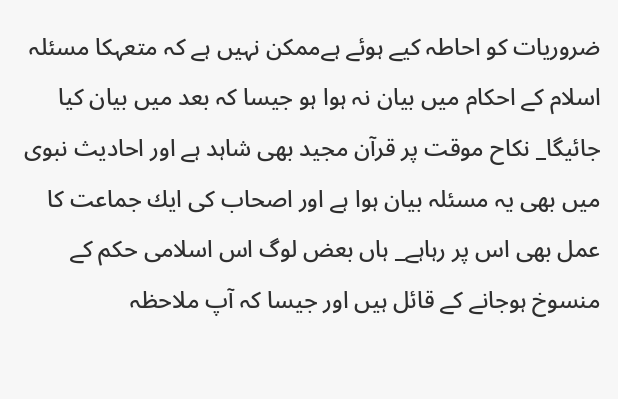ضروريات كو احاطہ كيے ہوئے ہےممكن نہيں ہے كہ متعہكا مسئلہ اسلام كے احكام ميں بيان نہ ہوا ہو جيسا كہ بعد ميں بيان كيا جائيگا_ نكاح موقت پر قرآن مجيد بھى شاہد ہے اور احاديث نبوى ميں بھى يہ مسئلہ بيان ہوا ہے اور اصحاب كى ايك جماعت كا عمل بھى اس پر رہاہے_ ہاں بعض لوگ اس اسلامى حكم كے منسوخ ہوجانے كے قائل ہيں اور جيسا كہ آپ ملاحظہ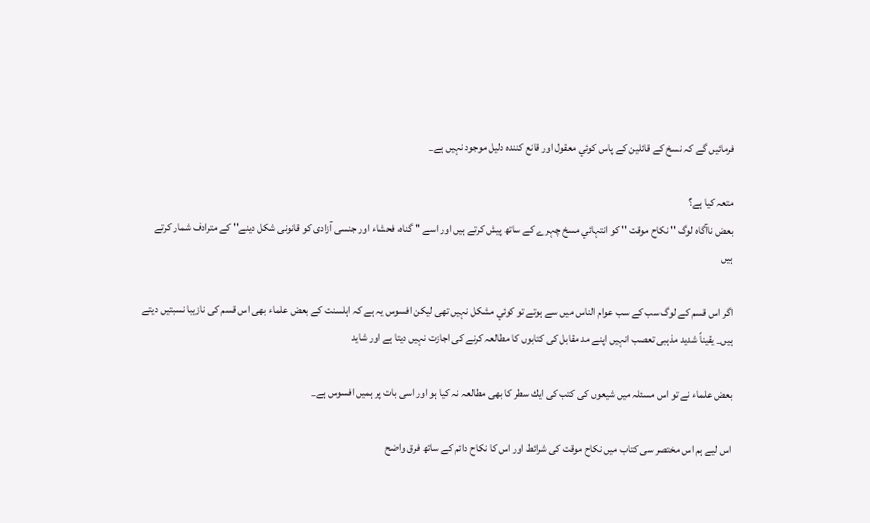فرمائيں گے كہ نسخ كے قائلين كے پاس كوئي معقول اور قانع كنندہ دليل موجود نہيں ہے_

متعہ كيا ہے؟
بعض ناآگاہ لوگ '' نكاح موقت '' كو انتہائي مسخ چہرے كے ساتھ پيش كرتے ہيں اور اسے '' گناہ، فحشاء اور جنسى آزادى كو قانونى شكل دينے'' كے مترادف شمار كرتے ہيں

اگر اس قسم كے لوگ سب كے سب عوام الناس ميں سے ہوتے تو كوئي مشكل نہيں تھى ليكن افسوس يہ ہے كہ اہلسنت كے بعض علماء بھى اس قسم كى نازيبا نسبتيں ديتے ہيں_ يقيناً شديد مذہبى تعصب انہيں اپنے مد مقابل كى كتابوں كا مطالعہ كرنے كى اجازت نہيں ديتا ہے اور شايد

بعض علماء نے تو اس مسئلہ ميں شيعوں كى كتب كى ايك سطر كا بھى مطالعہ نہ كيا ہو اور اسى بات پر ہميں افسوس ہے_

اس ليے ہم اس مختصر سى كتاب ميں نكاح موقت كى شرائط اور اس كا نكاح دائم كے ساتھ فرق واضح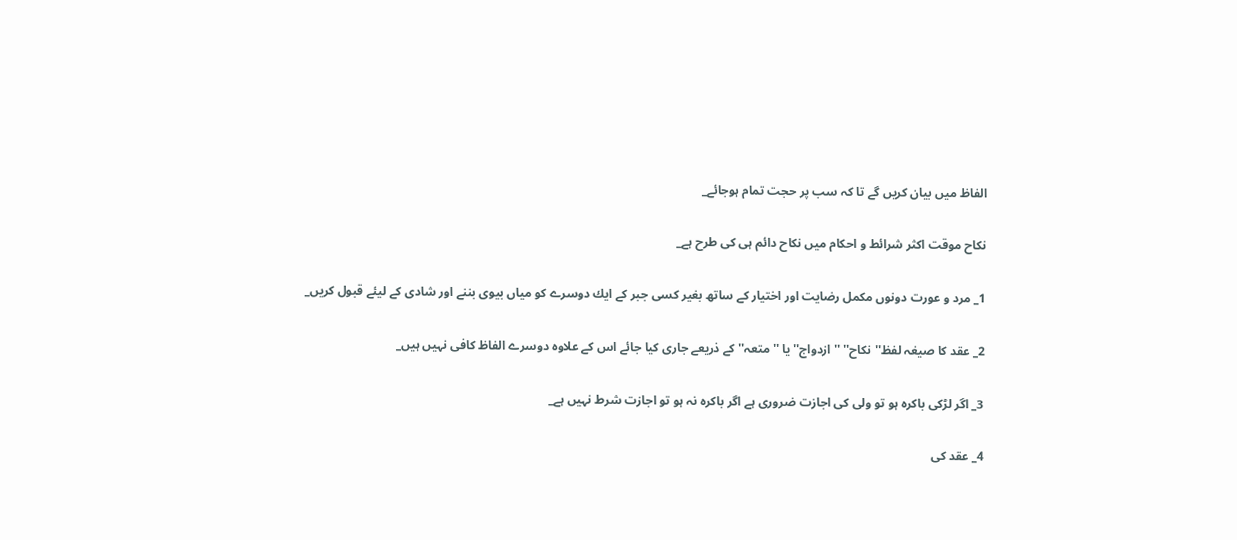الفاظ ميں بيان كريں گے تا كہ سب پر حجت تمام ہوجائے_

نكاح موقت اكثر شرائط و احكام ميں نكاح دائم ہى كى طرح ہے_

1_ مرد و عورت دونوں مكمل رضايت اور اختيار كے ساتھ بغير كسى جبر كے ايك دوسرے كو مياں بيوى بننے اور شادى كے ليئے قبول كريں_

2_ عقد كا صيغہ لفظ''نكاح'' '' ازدواج'' يا '' متعہ'' كے ذريعے جارى كيا جائے اس كے علاوہ دوسرے الفاظ كافى نہيں ہيں_

3_ اگر لڑكى باكرہ ہو تو ولى كى اجازت ضرورى ہے اگر باكرہ نہ ہو تو اجازت شرط نہيں ہے_

4_ عقد كى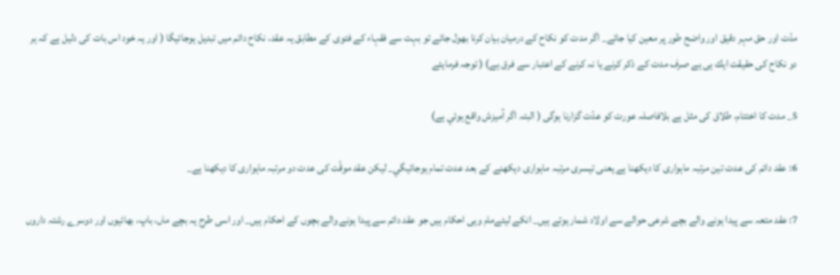مدّت اور حق مہر دقيق اور واضح طور پر معين كيا جائے_ اگر مدت كو نكاح كے درميان بيان كرنا بھول جائے تو بہت سے فقہاء كے فتوى كے مطابق يہ عقد، نكاح دائم ميں تبديل ہوجائيگا ( اور يہ خود اس بات كى دليل ہے كہ ہر دو نكاح كى حقيقت ايك ہى ہے صرف مدت كے ذكر كرنے يا نہ كرنے كے اعتبار سے فرق ہے) ( توجہ فرمايئے

5_ مدت كا اختتام، طلاق كى مثل ہے بلافاصلہ عورت كو عدّت گزارنا ہوگى ( البتہ اگر آميزش واقع ہوئي ہے)

6: عقد دائم كى عدت تين مرتبہ ماہوارى كا ديكھنا ہے يعنى تيسرى مرتبہ ماہوارى ديكھنے كے بعد عدت تمام ہوجائيگي_ ليكن عقد موقّت كى عدت دو مرتبہ ماہوارى كا ديكھنا ہے_

7: عقد متعہ سے پيدا ہونے والے بچے شرعى حوالے سے اولاد شمار ہوتے ہيں_ انكے ليئےمام وہى احكام ہيں جو عقد دائم سے پيدا ہونے والے بچوں كے احكام ہيں_ اور اسى طرح يہ بچے ماں، باپ، بھائيوں اور دوسرے رشتہ داروں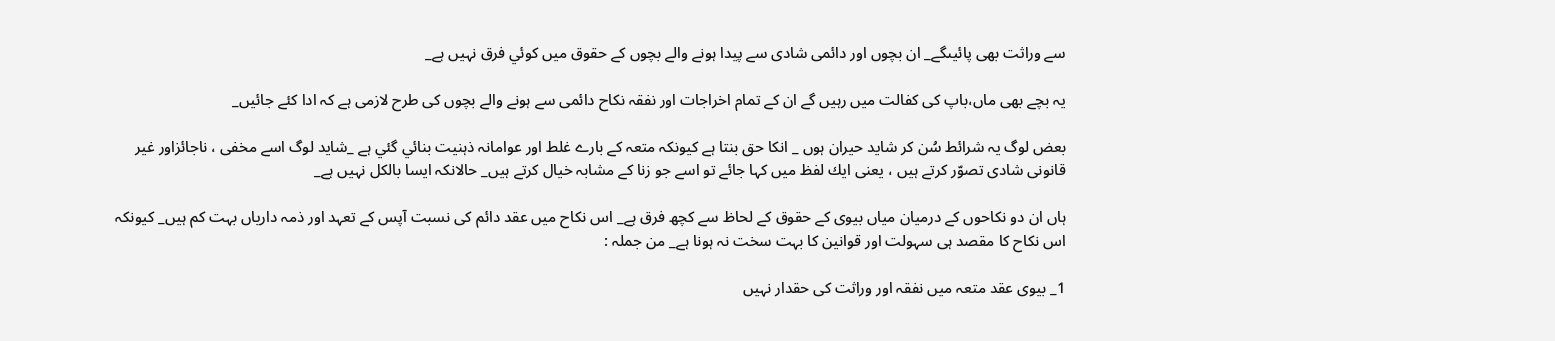سے وراثت بھى پائيںگے_ ان بچوں اور دائمى شادى سے پيدا ہونے والے بچوں كے حقوق ميں كوئي فرق نہيں ہے_

يہ بچے بھى ماں،باپ كى كفالت ميں رہيں گے ان كے تمام اخراجات اور نفقہ نكاح دائمى سے ہونے والے بچوں كى طرح لازمى ہے كہ ادا كئے جائيں_

بعض لوگ يہ شرائط سُن كر شايد حيران ہوں _ انكا حق بنتا ہے كيونكہ متعہ كے بارے غلط اور عوامانہ ذہنيت بنائي گئي ہے _شايد لوگ اسے مخفى ، ناجائزاور غير قانونى شادى تصوّر كرتے ہيں ، يعنى ايك لفظ ميں كہا جائے تو اسے جو زنا كے مشابہ خيال كرتے ہيں_ حالانكہ ايسا بالكل نہيں ہے_

ہاں ان دو نكاحوں كے درميان مياں بيوى كے حقوق كے لحاظ سے كچھ فرق ہے_ اس نكاح ميں عقد دائم كى نسبت آپس كے تعہد اور ذمہ دارياں بہت كم ہيں_ كيونكہ اس نكاح كا مقصد ہى سہولت اور قوانين كا بہت سخت نہ ہونا ہے_ من جملہ :

1_ بيوى عقد متعہ ميں نفقہ اور وراثت كى حقدار نہيں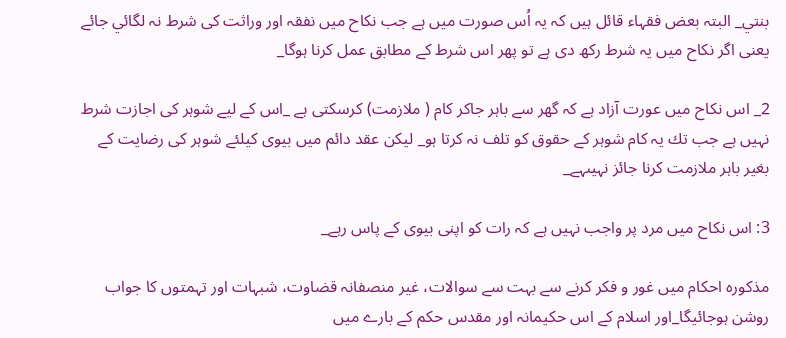بنتي_ البتہ بعض فقہاء قائل ہيں كہ يہ اُس صورت ميں ہے جب نكاح ميں نفقہ اور وراثت كى شرط نہ لگائي جائے يعنى اگر نكاح ميں يہ شرط ركھ دى ہے تو پھر اس شرط كے مطابق عمل كرنا ہوگا_

2_ اس نكاح ميں عورت آزاد ہے كہ گھر سے باہر جاكر كام ( ملازمت) كرسكتى ہے _اس كے ليے شوہر كى اجازت شرط نہيں ہے جب تك يہ كام شوہر كے حقوق كو تلف نہ كرتا ہو_ ليكن عقد دائم ميں بيوى كيلئے شوہر كى رضايت كے بغير باہر ملازمت كرنا جائز نہيںہے_

3: اس نكاح ميں مرد پر واجب نہيں ہے كہ رات كو اپنى بيوى كے پاس رہے_

مذكورہ احكام ميں غور و فكر كرنے سے بہت سے سوالات، غير منصفانہ قضاوت، شبہات اور تہمتوں كا جواب روشن ہوجائيگا_اور اسلام كے اس حكيمانہ اور مقدس حكم كے بارے ميں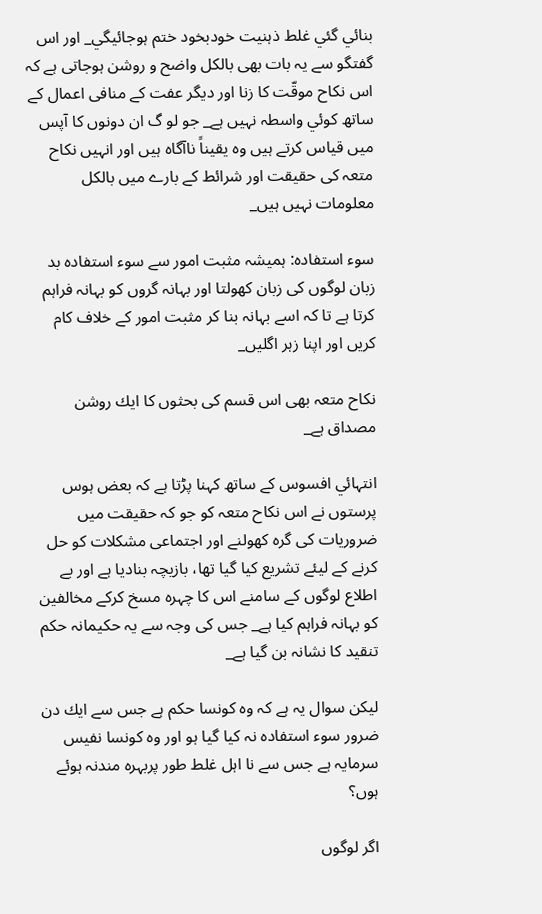بنائي گئي غلط ذہنيت خودبخود ختم ہوجائيگي_ اور اس گفتگو سے يہ بات بھى بالكل واضح و روشن ہوجاتى ہے كہ اس نكاح موقّت كا زنا اور ديگر عفت كے منافى اعمال كے ساتھ كوئي واسطہ نہيں ہے_ جو لو گ ان دونوں كا آپس ميں قياس كرتے ہيں وہ يقيناً ناآگاہ ہيں اور انہيں نكاح متعہ كى حقيقت اور شرائط كے بارے ميں بالكل معلومات نہيں ہيں_

سوء استفادہ: ہميشہ مثبت امور سے سوء استفادہ بد زبان لوگوں كى زبان كھولتا اور بہانہ گروں كو بہانہ فراہم كرتا ہے تا كہ اسے بہانہ بنا كر مثبت امور كے خلاف كام كريں اور اپنا زہر اگليں_

نكاح متعہ بھى اس قسم كى بحثوں كا ايك روشن مصداق ہے_

انتہائي افسوس كے ساتھ كہنا پڑتا ہے كہ بعض ہوس پرستوں نے اس نكاح متعہ كو جو كہ حقيقت ميں ضروريات كى گرہ كھولنے اور اجتماعى مشكلات كو حل كرنے كے ليئے تشريع كيا گيا تھا، بازيچہ بناديا ہے اور بے اطلاع لوگوں كے سامنے اس كا چہرہ مسخ كركے مخالفين كو بہانہ فراہم كيا ہے_ جس كى وجہ سے يہ حكيمانہ حكم تنقيد كا نشانہ بن گيا ہے_

ليكن سوال يہ ہے كہ وہ كونسا حكم ہے جس سے ايك دن ضرور سوء استفادہ نہ كيا گيا ہو اور وہ كونسا نفيس سرمايہ ہے جس سے نا اہل غلط طور پربہرہ مندنہ ہوئے ہوں؟

اگر لوگوں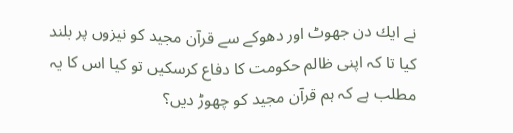نے ايك دن جھوٹ اور دھوكے سے قرآن مجيد كو نيزوں پر بلند كيا تا كہ اپنى ظالم حكومت كا دفاع كرسكيں تو كيا اس كا يہ مطلب ہے كہ ہم قرآن مجيد كو چھوڑ ديں؟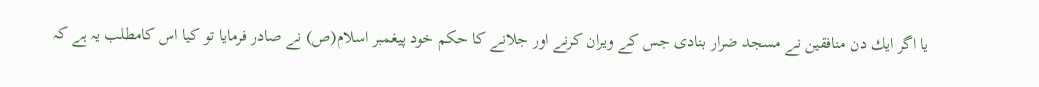يا اگر ايك دن منافقين نے مسجد ضرار بنادى جس كے ويران كرنے اور جلانے كا حكم خود پيغمبر اسلام(ص) نے صادر فرمايا تو كيا اس كامطلب يہ ہے كہ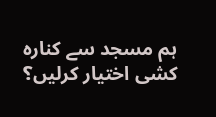ہم مسجد سے كنارہ كشى اختيار كرليں؟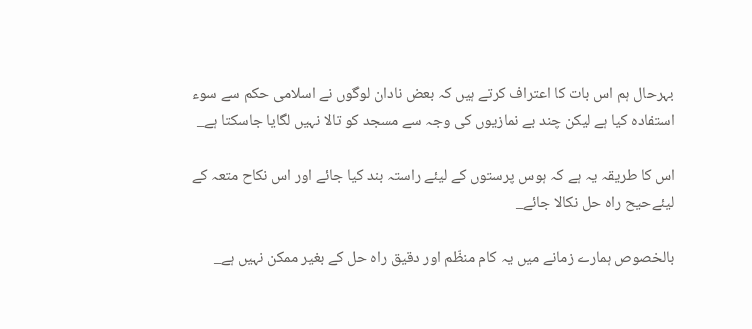بہرحال ہم اس بات كا اعتراف كرتے ہيں كہ بعض نادان لوگوں نے اسلامى حكم سے سوء استفادہ كيا ہے ليكن چند بے نمازيوں كى وجہ سے مسجد كو تالا نہيں لگايا جاسكتا ہے_

اس كا طريقہ يہ ہے كہ ہوس پرستوں كے ليئے راستہ بند كيا جائے اور اس نكاح متعہ كے ليئےحيح راہ حل نكالا جائے_

بالخصوص ہمارے زمانے ميں يہ كام منظّم اور دقيق راہ حل كے بغير ممكن نہيں ہے_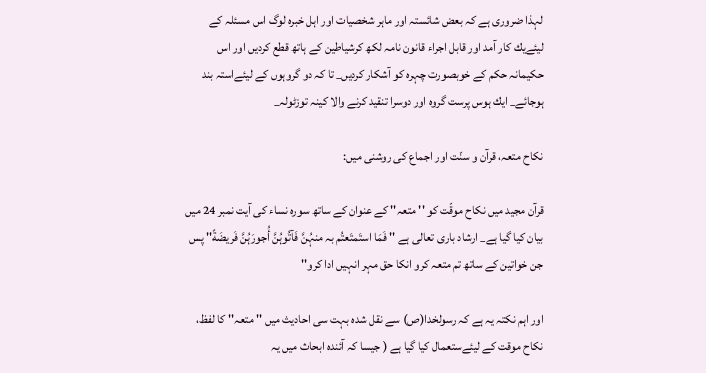لہذا ضرورى ہے كہ بعض شائستہ اور ماہر شخصيات اور اہل خبرہ لوگ اس مسئلہ كے ليئےيك كار آمد اور قابل اجراء قانون نامہ لكھ كرشياطين كے ہاتھ قطع كرديں اور اس حكيمانہ حكم كے خوبصورت چہرہ كو آشكار كرديں_ تا كہ دو گروہوں كے ليئےاستہ بند ہوجائے_ ايك ہوس پرست گروہ اور دوسرا تنقيد كرنے والا كينہ توزٹولہ_

نكاح متعہ، قرآن و سنّت اور اجماع كى روشنى ميں:

قرآن مجيد ميں نكاح موقّت كو '' متعہ'' كے عنوان كے ساتھ سورہ نساء كى آيت نمبر 24 ميں بيان كيا گيا ہے_ ارشاد بارى تعالى ہے '' فَمَا استَمتَعتُم بہ منہُنَّ فَآتُوہُنَّ أُجورَہُنَّ فَريضَةً'' پس جن خواتين كے ساتھ تم متعہ كرو انكا حق مہر انہيں ادا كرو''

اور اہم نكتہ يہ ہے كہ رسولخدا(ص) سے نقل شدہ بہت سى احاديث ميں '' متعہ'' كا لفظ، نكاح موقت كے ليئےستعمال كيا گيا ہے ( جيسا كہ آئندہ ابحاث ميں يہ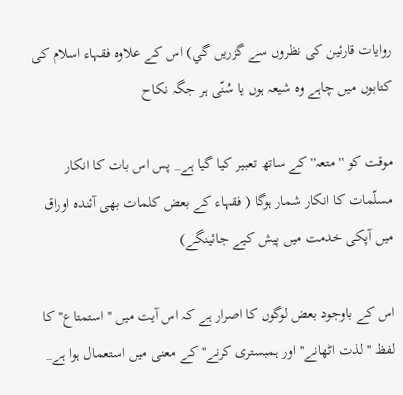روايات قارئين كى نظروں سے گزريں گي) اس كے علاوہ فقہاء اسلام كى كتابوں ميں چاہے وہ شيعہ ہوں يا سُنّى ہر جگہ نكاح

موقت كو '' متعہ'' كے ساتھ تعبير كيا گيا ہے_ پس اس بات كا انكار مسلّمات كا انكار شمار ہوگا ( فقہاء كے بعض كلمات بھى آئندہ اوراق ميں آپكى خدمت ميں پيش كيے جائينگے)

اس كے باوجود بعض لوگوں كا اصرار ہے كہ اس آيت ميں '' استمتاع'' كا لفظ '' لذت اٹھانے'' اور ہمبسترى كرنے'' كے معنى ميں استعمال ہوا ہے_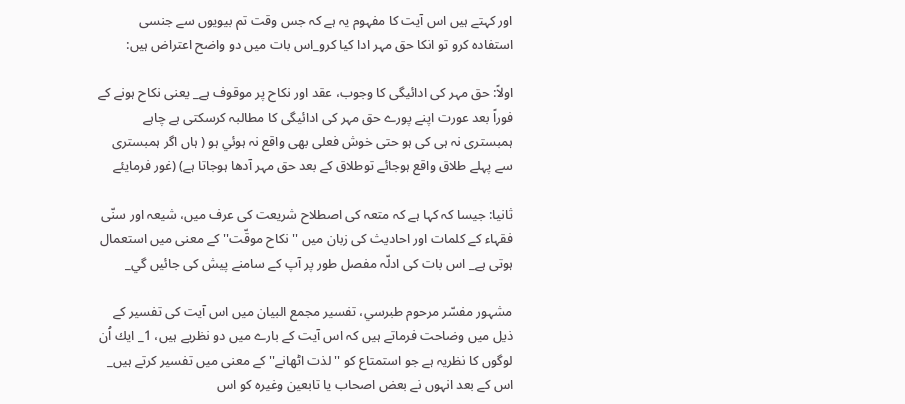اور كہتے ہيں اس آيت كا مفہوم يہ ہے كہ جس وقت تم بيويوں سے جنسى استفادہ كرو تو انكا حق مہر ادا كيا كرو_اس بات ميں دو واضح اعتراض ہيں:

اولاً: حق مہر كى ادائيگى كا وجوب، عقد اور نكاح پر موقوف ہے_ يعنى نكاح ہونے كے فوراً بعد عورت اپنے پورے حق مہر كى ادائيگى كا مطالبہ كرسكتى ہے چاہے ہمبسترى نہ ہى كى ہو حتى خوش فعلى بھى واقع نہ ہوئي ہو ( ہاں اگر ہمبسترى سے پہلے طلاق واقع ہوجائے توطلاق كے بعد حق مہر آدھا ہوجاتا ہے) (غور فرمايئے

ثانيا: جيسا كہ كہا ہے كہ متعہ كى اصطلاح شريعت كى عرف ميں، شيعہ اور سنّى فقہاء كے كلمات اور احاديث كى زبان ميں '' نكاح موقّت'' كے معنى ميں استعمال ہوتى ہے_ اس بات كى ادلّہ مفصل طور پر آپ كے سامنے پيش كى جائيں گي_

مشہور مفسّر مرحوم طبرسي، تفسير مجمع البيان ميں اس آيت كى تفسير كے ذيل ميں وضاحت فرماتے ہيں كہ اس آيت كے بارے ميں دو نظريے ہيں، 1_ ايك اُن لوگوں كا نظريہ ہے جو استمتاع كو '' لذت اٹھانے'' كے معنى ميں تفسير كرتے ہيں_ اس كے بعد انہوں نے بعض اصحاب يا تابعين وغيرہ كو اس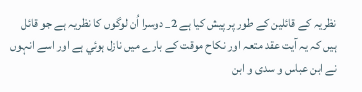نظريہ كے قائلين كے طور پر پيش كيا ہے 2_ دوسرا اُن لوگوں كا نظريہ ہے جو قائل ہيں كہ يہ آيت عقد متعہ اور نكاح موقت كے بارے ميں نازل ہوئي ہے اور اسے انہوں نے ابن عباس و سدى و ابن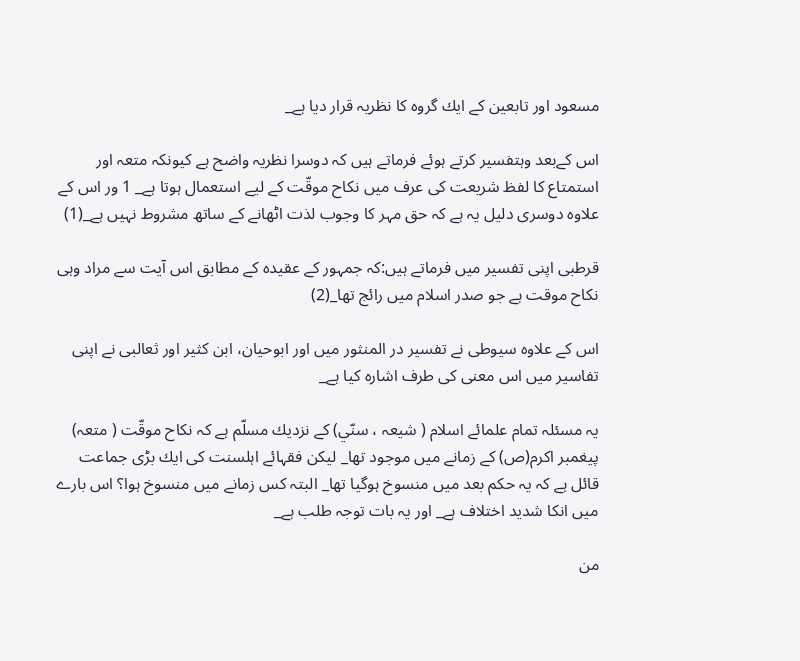مسعود اور تابعين كے ايك گروہ كا نظريہ قرار ديا ہے_

اس كےبعد وہتفسير كرتے ہوئے فرماتے ہيں كہ دوسرا نظريہ واضح ہے كيونكہ متعہ اور استمتاع كا لفظ شريعت كى عرف ميں نكاح موقّت كے ليے استعمال ہوتا ہے_ 1 ور اس كے علاوہ دوسرى دليل يہ ہے كہ حق مہر كا وجوب لذت اٹھانے كے ساتھ مشروط نہيں ہے_(1)

قرطبى اپنى تفسير ميں فرماتے ہيں:كہ جمہور كے عقيدہ كے مطابق اس آيت سے مراد وہى نكاح موقت ہے جو صدر اسلام ميں رائج تھا_(2)

اس كے علاوہ سيوطى نے تفسير در المنثور ميں اور ابوحيان، ابن كثير اور ثعالبى نے اپنى تفاسير ميں اس معنى كى طرف اشارہ كيا ہے_

يہ مسئلہ تمام علمائے اسلام ( شيعہ ، سنّي) كے نزديك مسلّم ہے كہ نكاح موقّت ( متعہ) پيغمبر اكرم(ص) كے زمانے ميں موجود تھا_ ليكن فقہائے اہلسنت كى ايك بڑى جماعت قائل ہے كہ يہ حكم بعد ميں منسوخ ہوگيا تھا_ البتہ كس زمانے ميں منسوخ ہوا؟ اس بارے ميں انكا شديد اختلاف ہے_ اور يہ بات توجہ طلب ہے_

من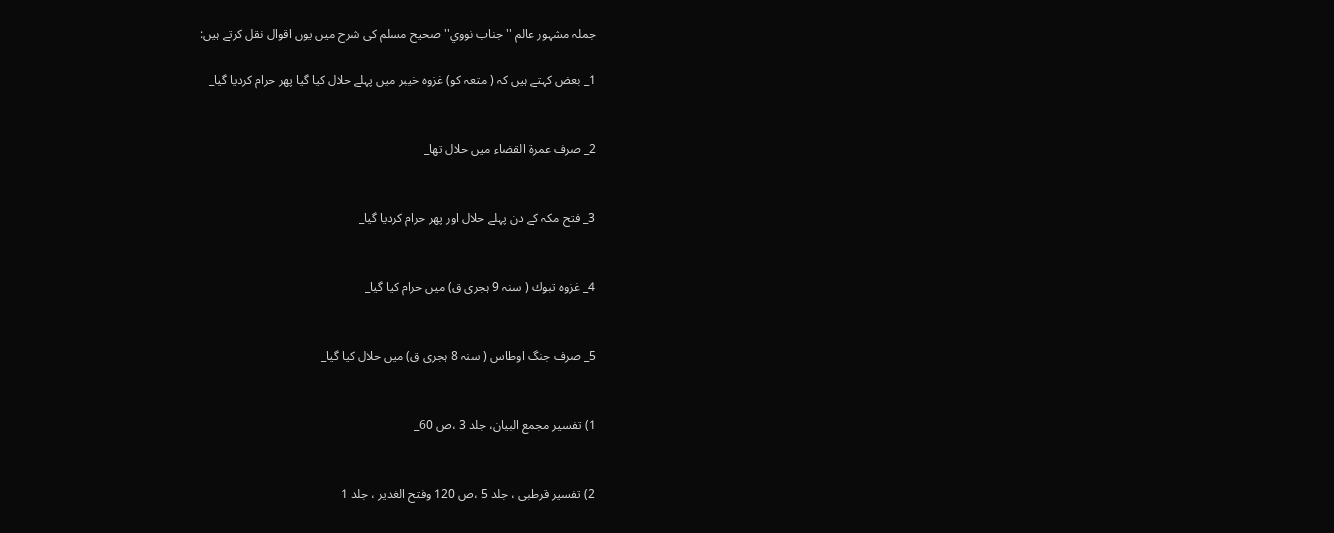جملہ مشہور عالم '' جناب نووي'' صحيح مسلم كى شرح ميں يوں اقوال نقل كرتے ہيں:

1_ بعض كہتے ہيں كہ ( متعہ كو) غزوہ خيبر ميں پہلے حلال كيا گيا پھر حرام كرديا گيا_


2_ صرف عمرة القضاء ميں حلال تھا_


3_ فتح مكہ كے دن پہلے حلال اور پھر حرام كرديا گيا_


4_ غزوہ تبوك ( سنہ 9 ہجرى ق) ميں حرام كيا گيا_


5_ صرف جنگ اوطاس ( سنہ 8 ہجرى ق) ميں حلال كيا گيا_


1) تفسير مجمع البيان، جلد 3 ،ص 60_


2) تفسير قرطبى ، جلد 5 ،ص 120 وفتح الغدير ، جلد 1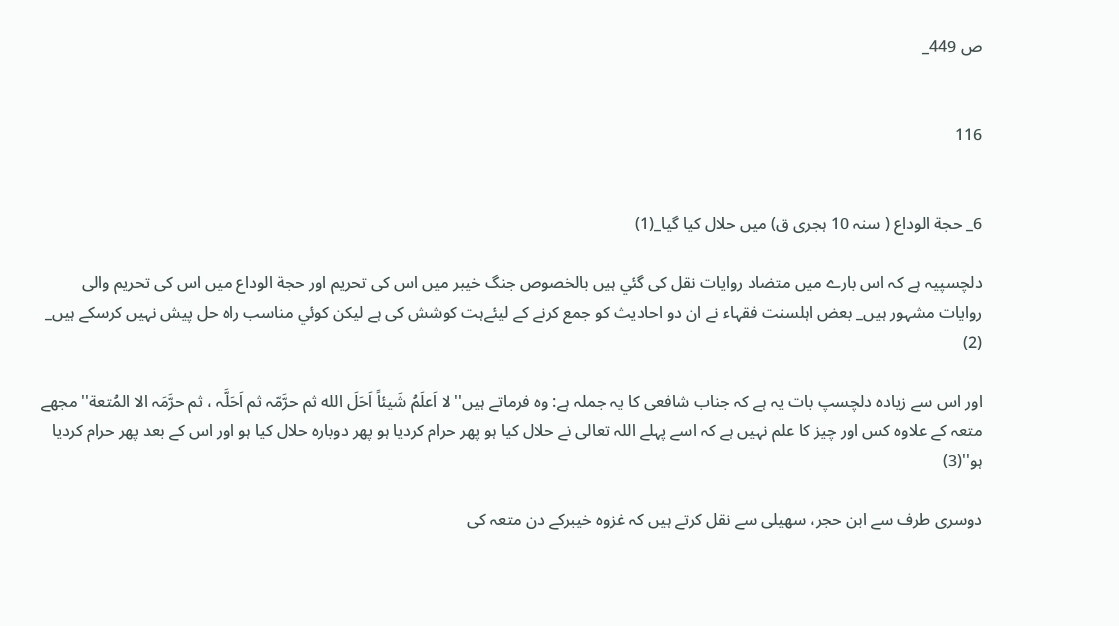ص 449_


116


6_ حجة الوداع ( سنہ 10 ہجرى ق) ميں حلال كيا گيا_(1)

دلچسپيہ ہے كہ اس بارے ميں متضاد روايات نقل كى گئي ہيں بالخصوص جنگ خيبر ميں اس كى تحريم اور حجة الوداع ميں اس كى تحريم والى روايات مشہور ہيں_ بعض اہلسنت فقہاء نے ان دو احاديث كو جمع كرنے كے ليئےہت كوشش كى ہے ليكن كوئي مناسب راہ حل پيش نہيں كرسكے ہيں_ (2)

اور اس سے زيادہ دلچسپ بات يہ ہے كہ جناب شافعى كا يہ جملہ ہے: وہ فرماتے ہيں''لا اَعلَمُ شَيئاً اَحَلَ الله ثم حرَّمّہ ثم اَحَلَّہ ، ثم حرَّمَہ الا المُتعة'' مجھے متعہ كے علاوہ كس اور چيز كا علم نہيں ہے كہ اسے پہلے اللہ تعالى نے حلال كيا ہو پھر حرام كرديا ہو پھر دوبارہ حلال كيا ہو اور اس كے بعد پھر حرام كرديا ہو''(3)

دوسرى طرف سے ابن حجر، سھيلى سے نقل كرتے ہيں كہ غزوہ خيبركے دن متعہ كى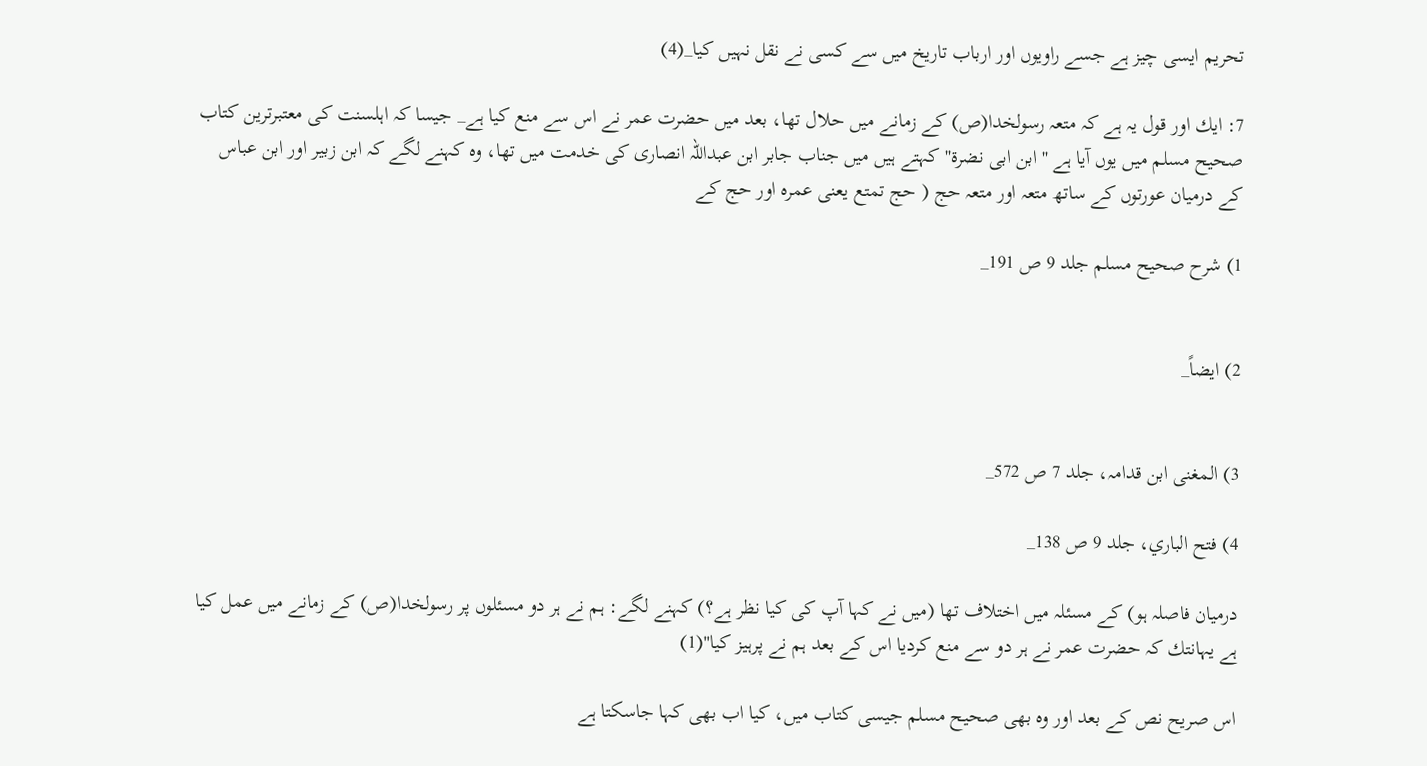تحريم ايسى چيز ہے جسے راويوں اور ارباب تاريخ ميں سے كسى نے نقل نہيں كيا_(4)

7: ايك اور قول يہ ہے كہ متعہ رسولخدا(ص) كے زمانے ميں حلال تھا، بعد ميں حضرت عمر نے اس سے منع كيا ہے_ جيسا كہ اہلسنت كى معتبرترين كتاب صحيح مسلم ميں يوں آيا ہے '' ابن ابى نضرة'' كہتے ہيں ميں جناب جابر ابن عبداللہ انصارى كى خدمت ميں تھا، وہ كہنے لگے كہ ابن زبير اور ابن عباس كے درميان عورتوں كے ساتھ متعہ اور متعہ حج ( حج تمتع يعنى عمرہ اور حج كے

1) شرح صحيح مسلم جلد 9 ص 191_


2) ايضاً_


3) المغنى ابن قدامہ، جلد 7 ص 572_

4) فتح الباري، جلد 9 ص 138_

درميان فاصلہ ہو) كے مسئلہ ميں اختلاف تھا (ميں نے كہا آپ كى كيا نظر ہے؟) كہنے لگے: ہم نے ہر دو مسئلوں پر رسولخدا(ص) كے زمانے ميں عمل كيا ہے يہانتك كہ حضرت عمر نے ہر دو سے منع كرديا اس كے بعد ہم نے پرہيز كيا''(1)

اس صريح نص كے بعد اور وہ بھى صحيح مسلم جيسى كتاب ميں، كيا اب بھى كہا جاسكتا ہے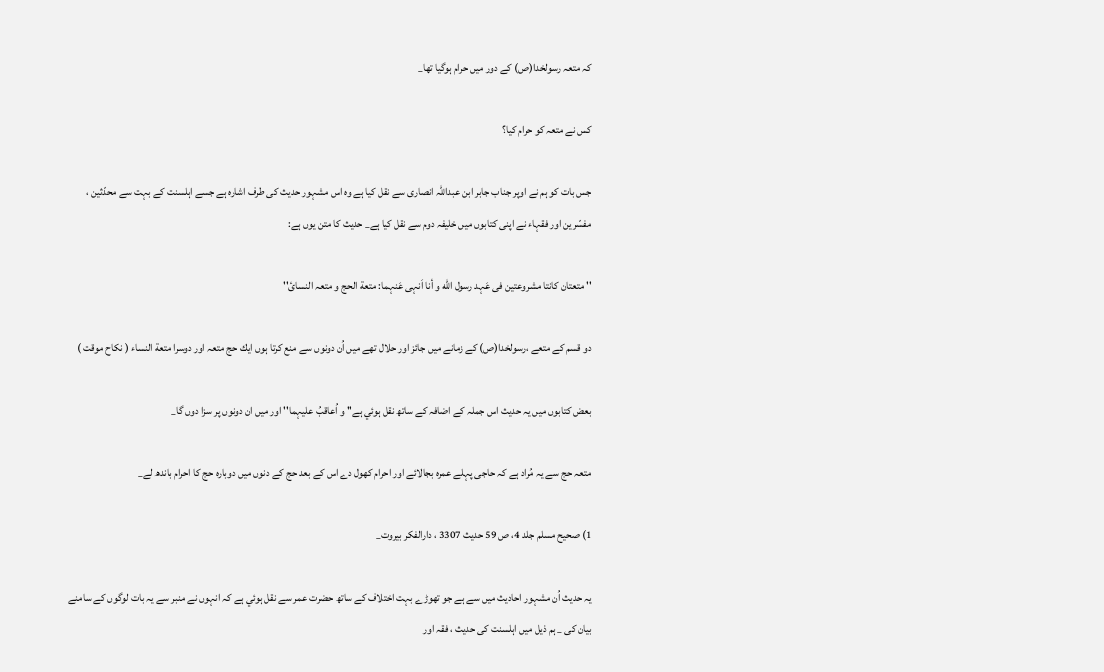كہ متعہ رسولخدا(ص) كے دور ميں حرام ہوگيا تھا_

كس نے متعہ كو حرام كيا؟

جس بات كو ہم نے اوپر جناب جابر ابن عبداللہ انصارى سے نقل كيا ہے وہ اس مشہور حديث كى طرف اشارہ ہے جسے اہلسنت كے بہت سے محدّثين ، مفسّرين اور فقہاء نے اپنى كتابوں ميں خليفہ دوم سے نقل كيا ہے_ حديث كا متن يوں ہے:

'' متعتان كانتا مشروعتين فى عَہد رسول الله و أنا اَنہى عَنہما: متعة الحج و متعہ النسائ''

دو قسم كے متعے ،رسولخدا(ص) كے زمانے ميں جائز اور حلال تھے ميں اُن دونوں سے منع كرتا ہوں ايك حج متعہ اور دوسرا متعة النساء ( نكاح موقت )

بعض كتابوں ميں يہ حديث اس جملہ كے اضافہ كے ساتھ نقل ہوئي ہے'' و اُعاقبُ عليہما'' اور ميں ان دونوں پر سزا دوں گا_

متعہ حج سے يہ مُراد ہے كہ حاجى پہلے عمرہ بجالائے اور احرام كھول دے اس كے بعد حج كے دنوں ميں دوبارہ حج كا احرام باندھ لے_

1) صحيح مسلم جلد 4، ص 59 حديث 3307 ، دارالفكر بيروت_

يہ حديث اُن مشہور احاديث ميں سے ہے جو تھوڑے بہت اختلاف كے ساتھ حضرت عمر سے نقل ہوئي ہے كہ انہوں نے منبر سے يہ بات لوگوں كے سامنے بيان كى _ ہم ذيل ميں اہلسنت كى حديث ، فقہ اور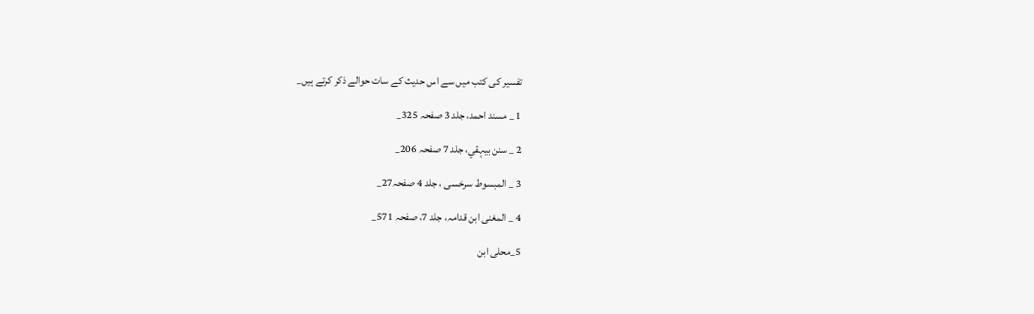تفسير كى كتب ميں سے اس حديث كے سات حوالے ذكر كرتے ہيں_

1 _ مسند احمد، جلد 3 صفحہ 325_

2 _ سنن بيہقي، جلد 7 صفحہ 206_

3 _ المبسوط سرخسى ، جلد 4 صفحہ27_

4 _ المغنى ابن قدامہ، جلد 7، صفحہ 571_

5_محلى ابن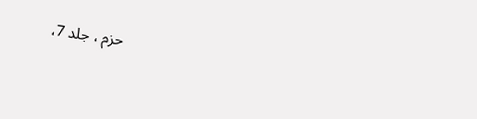حزم ، جلد 7،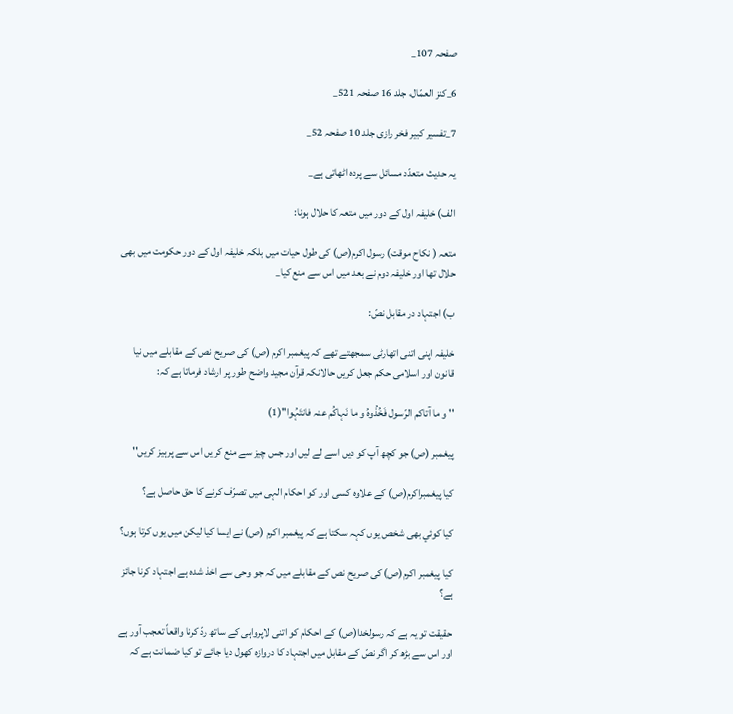صفحہ 107_

6_كنز العمّال، جلد 16 صفحہ 521_

7_تفسير كبير فخر رازى جلد 10 صفحہ 52_

يہ حديث متعدّد مسائل سے پردہ اٹھاتى ہے_

الف) خليفہ اول كے دور ميں متعہ كا حلال ہونا:

متعہ ( نكاح موقت) رسول اكرم(ص) كى طول حيات ميں بلكہ خليفہ اول كے دور حكومت ميں بھى حلال تھا اور خليفہ دوم نے بعد ميں اس سے منع كيا_

ب) اجتہاد در مقابل نصّ:

خليفہ اپنى اتنى اتھارٹى سمجھتے تھے كہ پيغمبر اكرم (ص) كى صريح نص كے مقابلے ميں نيا قانون اور اسلامى حكم جعل كريں حالانكہ قرآن مجيد واضح طور پر ارشاد فرماتا ہے كہ:

'' و ما آتاكم الرّسول فَخُذُوہُ و ما نَہاكُم عنہ فانتَہُوا''(1)

پيغمبر (ص) جو كچھ آپ كو ديں اسے لے ليں اور جس چيز سے منع كريں اس سے پرہيز كريں''

كيا پيغمبراكرم(ص) كے علاوہ كسى اور كو احكام الہى ميں تصرّف كرنے كا حق حاصل ہے؟

كيا كوئي بھى شخص يوں كہہ سكتا ہے كہ پيغمبر اكرم (ص) نے ايسا كيا ليكن ميں يوں كرتا ہوں؟

كيا پيغمبر اكرم(ص) كى صريح نص كے مقابلے ميں كہ جو وحى سے اخذ شدہ ہے اجتہاد كرنا جائز ہے؟

حقيقت تو يہ ہے كہ رسولخدا(ص) كے احكام كو اتنى لاپرواہى كے ساتھ ردّ كرنا واقعاً تعجب آور ہے اور اس سے بڑھ كر اگر نصّ كے مقابل ميں اجتہاد كا دروازہ كھول ديا جائے تو كيا ضمانت ہے كہ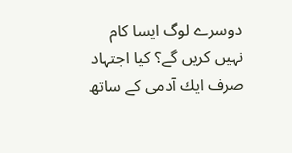دوسرے لوگ ايسا كام نہيں كريں گے؟ كيا اجتہاد صرف ايك آدمى كے ساتھ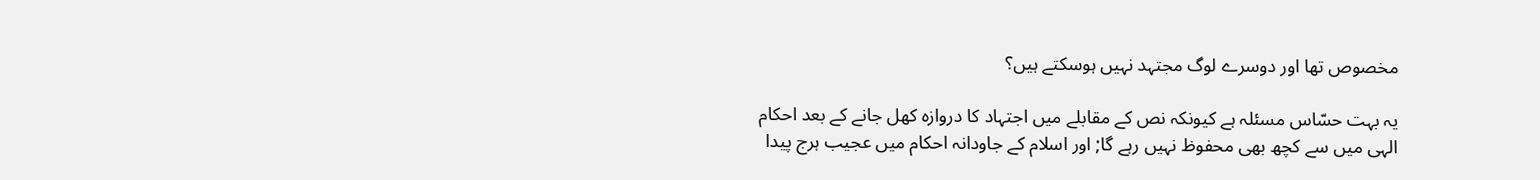مخصوص تھا اور دوسرے لوگ مجتہد نہيں ہوسكتے ہيں؟

يہ بہت حسّاس مسئلہ ہے كيونكہ نص كے مقابلے ميں اجتہاد كا دروازہ كھل جانے كے بعد احكام الہى ميں سے كچھ بھى محفوظ نہيں رہے گا; اور اسلام كے جاودانہ احكام ميں عجيب ہرج پيدا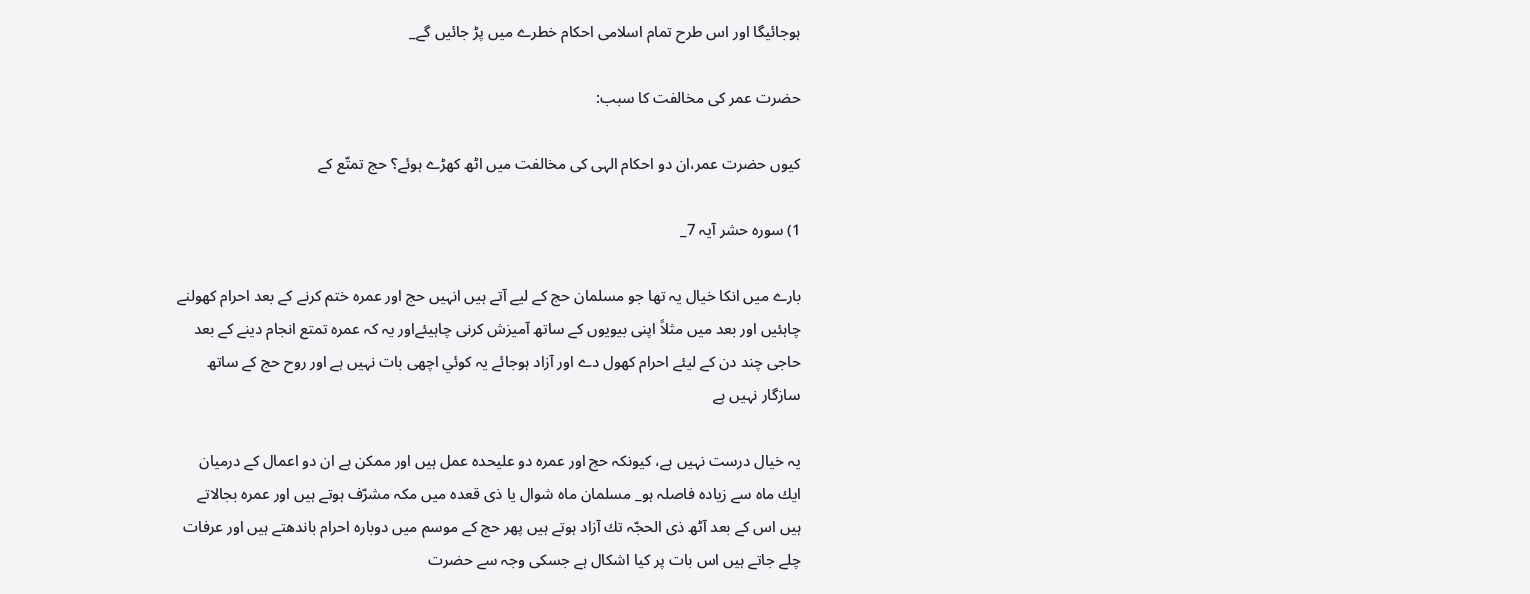ہوجائيگا اور اس طرح تمام اسلامى احكام خطرے ميں پڑ جائيں گے_

حضرت عمر كى مخالفت كا سبب:

كيوں حضرت عمر،ان دو احكام الہى كى مخالفت ميں اٹھ كھڑے ہوئے؟ حج تمتّع كے

1) سورہ حشر آيہ 7_

بارے ميں انكا خيال يہ تھا جو مسلمان حج كے ليے آتے ہيں انہيں حج اور عمرہ ختم كرنے كے بعد احرام كھولنے چاہئيں اور بعد ميں مثلاً اپنى بيويوں كے ساتھ آميزش كرنى چاہيئےاور يہ كہ عمرہ تمتع انجام دينے كے بعد حاجى چند دن كے ليئے احرام كھول دے اور آزاد ہوجائے يہ كوئي اچھى بات نہيں ہے اور روح حج كے ساتھ سازگار نہيں ہے

يہ خيال درست نہيں ہے، كيونكہ حج اور عمرہ دو عليحدہ عمل ہيں اور ممكن ہے ان دو اعمال كے درميان ايك ماہ سے زيادہ فاصلہ ہو_ مسلمان ماہ شوال يا ذى قعدہ ميں مكہ مشرّف ہوتے ہيں اور عمرہ بجالاتے ہيں اس كے بعد آٹھ ذى الحجّہ تك آزاد ہوتے ہيں پھر حج كے موسم ميں دوبارہ احرام باندھتے ہيں اور عرفات چلے جاتے ہيں اس بات پر كيا اشكال ہے جسكى وجہ سے حضرت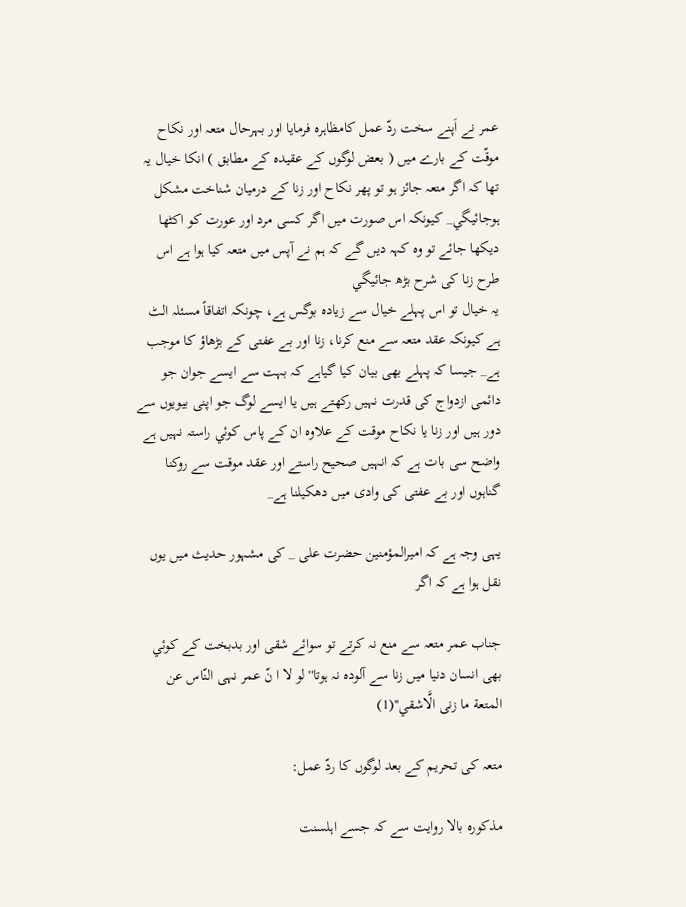عمر نے اَپنے سخت ردّ عمل كامظاہرہ فرمايا اور بہرحال متعہ اور نكاح موقّت كے بارے ميں ( بعض لوگوں كے عقيدہ كے مطابق ) انكا خيال يہ تھا كہ اگر متعہ جائز ہو تو پھر نكاح اور زنا كے درميان شناخت مشكل ہوجائيگي_ كيونكہ اس صورت ميں اگر كسى مرد اور عورت كو اكٹھا ديكھا جائے تو وہ كہہ ديں گے كہ ہم نے آپس ميں متعہ كيا ہوا ہے اس طرح زنا كى شرح بڑھ جائيگي
يہ خيال تو اس پہلے خيال سے زيادہ بوگس ہے، چونكہ اتفاقاً مسئلہ الٹ ہے كيونكہ عقد متعہ سے منع كرنا، زنا اور بے عفتى كے بڑھاؤ كا موجب ہے_ جيسا كہ پہلے بھى بيان كيا گياہے كہ بہت سے ايسے جوان جو دائمى ازدواج كى قدرت نہيں ركھتے ہيں يا ايسے لوگ جو اپنى بيويوں سے دور ہيں اور زنا يا نكاح موقت كے علاوہ ان كے پاس كوئي راستہ نہيں ہے واضح سى بات ہے كہ انہيں صحيح راستے اور عقد موقت سے روكنا گناہوں اور بے عفتى كى وادى ميں دھكيلنا ہے_

يہى وجہ ہے كہ اميرالمؤمنين حضرت على _ كى مشہور حديث ميں يوں نقل ہوا ہے كہ اگر

جناب عمر متعہ سے منع نہ كرتے تو سوائے شقى اور بدبخت كے كوئي بھى انسان دنيا ميں زنا سے آلودہ نہ ہوتا'' لو لا ا نّ عمر نہى النّاس عن المتعة ما زنى الَّاشقي''(1)

متعہ كى تحريم كے بعد لوگوں كا ردّ عمل:

مذكورہ بالا روايت سے كہ جسے اہلسنت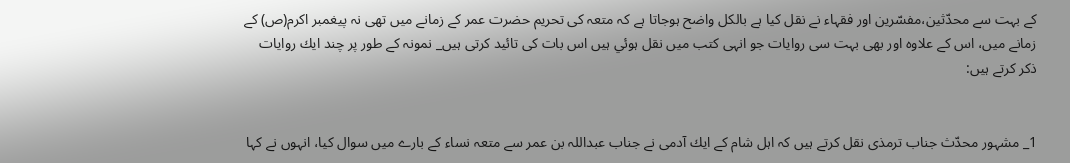كے بہت سے محدّثين،مفسّرين اور فقہاء نے نقل كيا ہے بالكل واضح ہوجاتا ہے كہ متعہ كى تحريم حضرت عمر كے زمانے ميں تھى نہ پيغمبر اكرم(ص) كے زمانے ميں، اس كے علاوہ اور بھى بہت سى روايات جو انہى كتب ميں نقل ہوئي ہيں اس بات كى تائيد كرتى ہيں_ نمونہ كے طور پر چند ايك روايات ذكر كرتے ہيں:


1_ مشہور محدّث جناب ترمذى نقل كرتے ہيں كہ اہل شام كے ايك آدمى نے جناب عبداللہ بن عمر سے متعہ نساء كے بارے ميں سوال كيا، انہوں نے كہا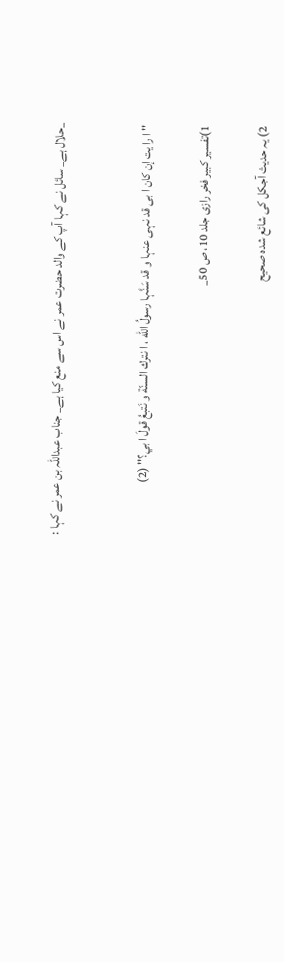_حلال ہے_ سائل نے كہا آپ كے والد حضرت عمر نے اس سے منع كيا ہے_ جناب عبداللہ بن عمر نے كہا :


'' ا را يت إن كان ا بى قد نہى عنہا و قد سَنَّہا رسولُ الله ، ا نترك السنّة و نَتبعُ قولَ ا بي؟'' (2)

1)تفسير كبير فخر رازى جلد 10، ص 50_

2) يہ حديث آجكل كى شائع شدہ صحيح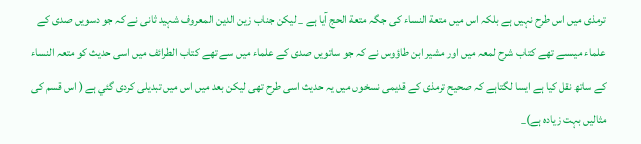ترمذى ميں اس طرح نہيں ہے بلكہ اس ميں متعة النساء كى جگہ متعة الحج آيا ہے _ ليكن جناب زين الدين المعروف شہيد ثانى نے كہ جو دسويں صدى كے علماء ميںسے تھے كتاب شرح لمعہ ميں اور مشير ابن طاؤوس نے كہ جو ساتويں صدى كے علماء ميں سے تھے كتاب الطرائف ميں اسى حديث كو متعہ النساء كے ساتھ نقل كيا ہے ايسا لگتاہے كہ صحيح ترمذى كے قديمى نسخوں ميں يہ حديث اسى طرح تھى ليكن بعد ميں اس ميں تبديلى كردى گئي ہے ( اس قسم كى مثاليں بہت زيادہ ہے)_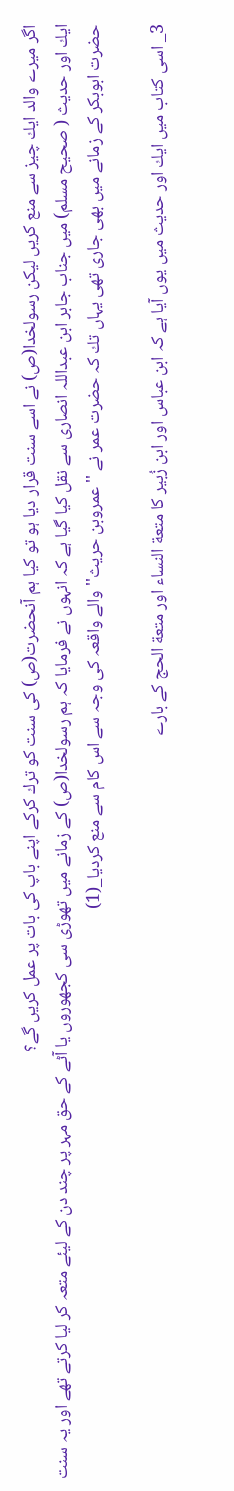اگر ميرے والد ايك چيز سے منع كريں ليكن رسولخدا(ص) نے اسے سنت قرار ديا ہو تو كيا ہم آنحضرت(ص) كى سنت كو ترك كركے اپنے باپ كى بات پر عمل كريں گے؟
ايك اور حديث ( صحيح مسلم) ميں جناب جابر ابن عبداللہ انصارى سے نقل كيا گيا ہے كہ انہوں نے فرمايا كہ ہم رسولخدا(ص) كے زمانے ميں تھوڑى سى كجھوروں يا آٹے كے حق مہر پر چند دن كے ليئے متعہ كر ليا كرتے تھے اور يہ سنت حضرت ابوبكر كے زمانے ميں بھى جارى تھى يہاں تك كہ حضرت عمر نے '' عمروبن حريث'' والے واقعہ كى وجہ سے اس كام سے منع كرديا_(1)

3_ اسى كتاب ميں ايك اور حديث ميں يوں آيا ہے كہ ابن عباس اور ابن زُبير كا متعة النساء اور متعة الحج كے بارے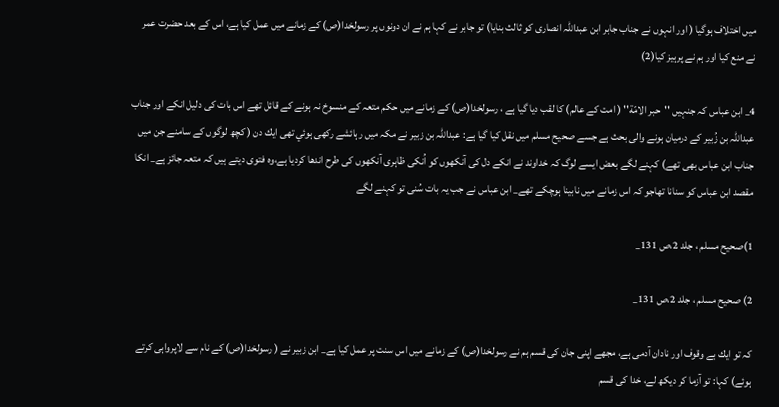ميں اختلاف ہوگيا ( اور انہوں نے جناب جابر ابن عبداللہ انصارى كو ثالث بنايا) تو جابر نے كہا ہم نے ان دونوں پر رسولخدا(ص) كے زمانے ميں عمل كيا ہے، اس كے بعد حضرت عمر نے منع كيا اور ہم نے پرہيز كيا(2)

4_ ابن عباس كہ جنہيں ''حبر الامّة'' ( امت كے عالم) كا لقب ديا گيا ہے ، رسولخدا(ص) كے زمانے ميں حكم متعہ كے منسوخ نہ ہونے كے قائل تھے اس بات كى دليل انكے اور جناب عبداللہ بن زُبير كے درميان ہونے والى بحث ہے جسے صحيح مسلم ميں نقل كيا گيا ہے: عبداللہ بن زبير نے مكہ ميں رہائشے ركھى ہوئي تھى ايك دن ( كچھ لوگوں كے سامنے جن ميں جناب ابن عباس بھى تھے) كہنے لگے بعض ايسے لوگ كہ خداوند نے انكے دل كى آنكھوں كو اُنكى ظاہرى آنكھوں كى طرح اندھا كرديا ہے،وہ فتوى ديتے ہيں كہ متعہ جائز ہے_ انكا مقصد ابن عباس كو سنانا تھاجو كہ اس زمانے ميں نابينا ہوچكے تھے_ ابن عباس نے جب يہ بات سُنى تو كہنے لگے

1)صحيح مسلم ، جلد 2،ص 131_

2) صحيح مسلم ، جلد 2،ص 131_

كہ تو ايك بے وقوف اور نادان آدمى ہے، مجھے اپنى جان كى قسم ہم نے رسولخدا(ص) كے زمانے ميں اس سنت پر عمل كيا ہے_ ابن زبير نے ( رسولخدا(ص) كے نام سے لاپرواہى كرتے ہوئے) كہا: تو آزما كر ديكھ لے، خدا كى قسم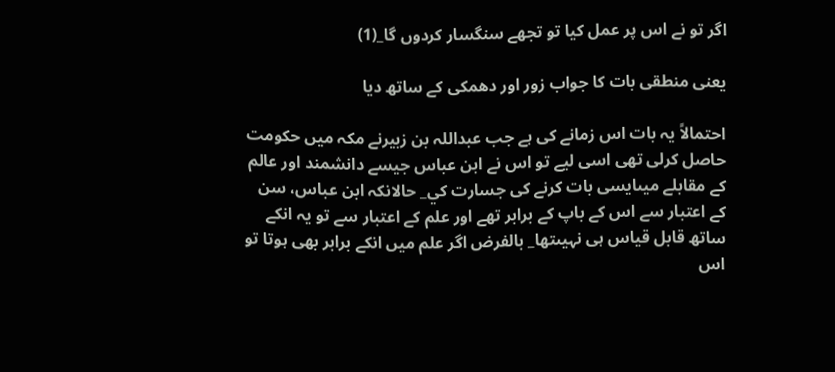اگر تو نے اس پر عمل كيا تو تجھے سنگسار كردوں گا_(1)

يعنى منطقى بات كا جواب زور اور دھمكى كے ساتھ ديا

احتمالاً يہ بات اس زمانے كى ہے جب عبداللہ بن زبيرنے مكہ ميں حكومت حاصل كرلى تھى اسى ليے تو اس نے ابن عباس جيسے دانشمند اور عالم كے مقابلے ميںايسى بات كرنے كى جسارت كي_ حالانكہ ابن عباس، سن كے اعتبار سے اس كے باپ كے برابر تھے اور علم كے اعتبار سے تو يہ انكے ساتھ قابل قياس ہى نہيںتھا_ بالفرض اگر علم ميں انكے برابر بھى ہوتا تو اس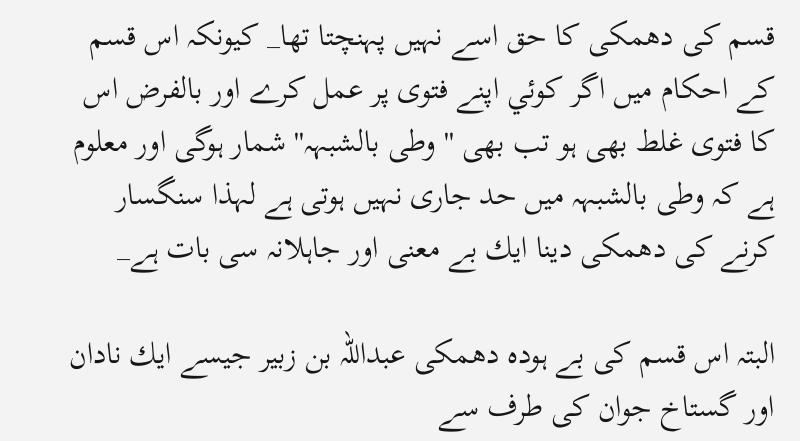قسم كى دھمكى كا حق اسے نہيں پہنچتا تھا_ كيونكہ اس قسم كے احكام ميں اگر كوئي اپنے فتوى پر عمل كرے اور بالفرض اس كا فتوى غلط بھى ہو تب بھى '' وطى بالشبہہ'' شمار ہوگى اور معلوم ہے كہ وطى بالشبہہ ميں حد جارى نہيں ہوتى ہے لہذا سنگسار كرنے كى دھمكى دينا ايك بے معنى اور جاہلانہ سى بات ہے_

البتہ اس قسم كى بے ہودہ دھمكى عبداللہ بن زبير جيسے ايك نادان اور گستاخ جوان كى طرف سے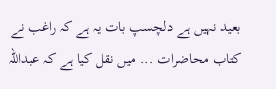بعيد نہيں ہے دلچسپ بات يہ ہے كہ راغب نے كتاب محاضرات ... ميں نقل كيا ہے كہ عبداللہ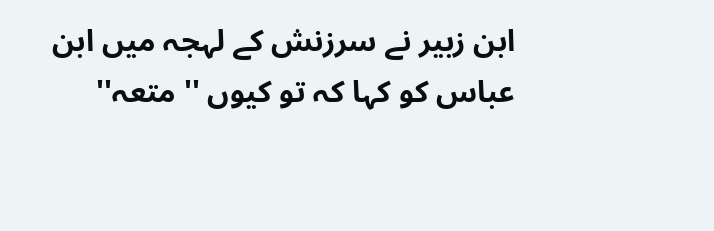ابن زبير نے سرزنش كے لہجہ ميں ابن عباس كو كہا كہ تو كيوں '' متعہ''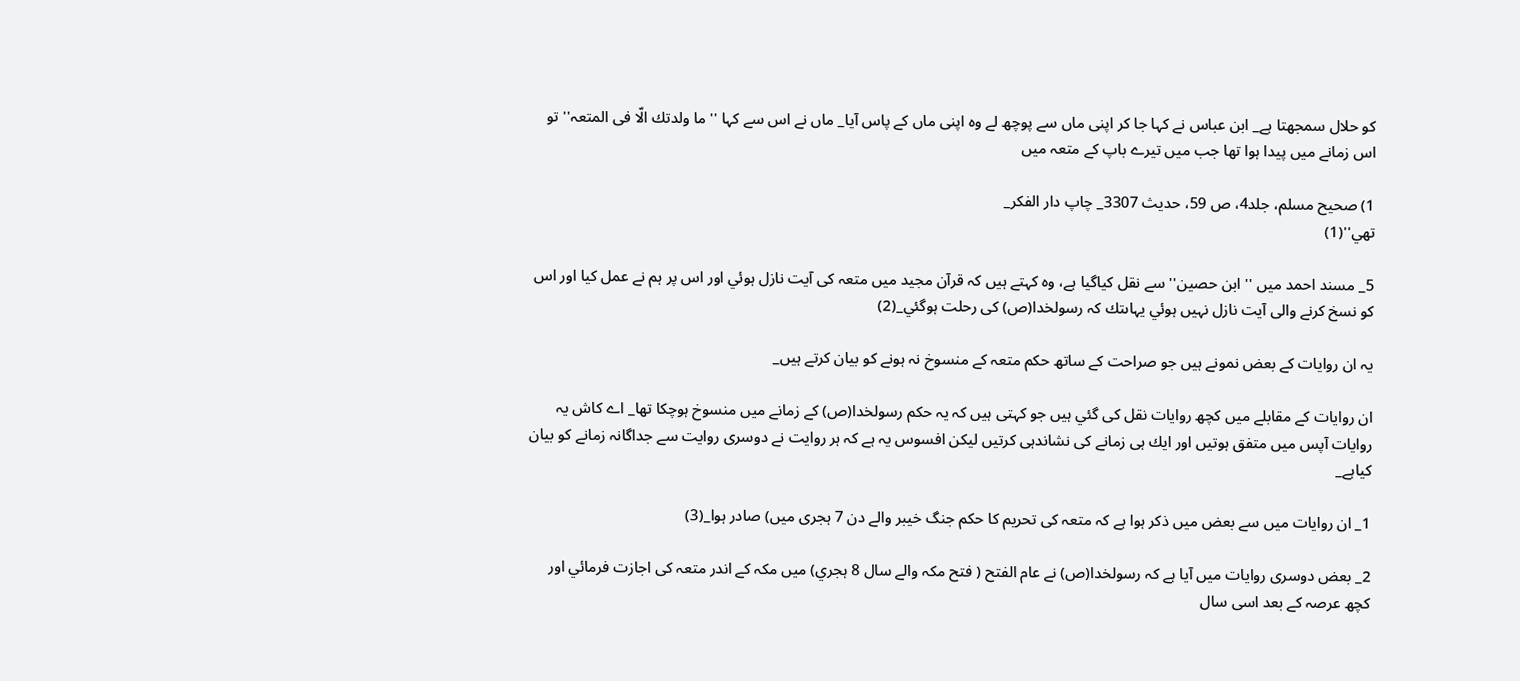كو حلال سمجھتا ہے_ ابن عباس نے كہا جا كر اپنى ماں سے پوچھ لے وہ اپنى ماں كے پاس آيا_ ماں نے اس سے كہا '' ما ولدتك الّا فى المتعہ'' تو اس زمانے ميں پيدا ہوا تھا جب ميں تيرے باپ كے متعہ ميں

1) صحيح مسلم، جلد4، ص 59، حديث 3307_ چاپ دار الفكر_
تھي''(1)

5_ مسند احمد ميں '' ابن حصين'' سے نقل كياگيا ہے، وہ كہتے ہيں كہ قرآن مجيد ميں متعہ كى آيت نازل ہوئي اور اس پر ہم نے عمل كيا اور اس كو نسخ كرنے والى آيت نازل نہيں ہوئي يہاںتك كہ رسولخدا(ص) كى رحلت ہوگئي_(2)

يہ ان روايات كے بعض نمونے ہيں جو صراحت كے ساتھ حكم متعہ كے منسوخ نہ ہونے كو بيان كرتے ہيں_

ان روايات كے مقابلے ميں كچھ روايات نقل كى گئي ہيں جو كہتى ہيں كہ يہ حكم رسولخدا(ص) كے زمانے ميں منسوخ ہوچكا تھا_ اے كاش يہ روايات آپس ميں متفق ہوتيں اور ايك ہى زمانے كى نشاندہى كرتيں ليكن افسوس يہ ہے كہ ہر روايت نے دوسرى روايت سے جداگانہ زمانے كو بيان كياہے_

1_ ان روايات ميں سے بعض ميں ذكر ہوا ہے كہ متعہ كى تحريم كا حكم جنگ خيبر والے دن 7 ہجرى ميں) صادر ہوا_(3)

2_ بعض دوسرى روايات ميں آيا ہے كہ رسولخدا(ص) نے عام الفتح ( فتح مكہ والے سال 8 ہجري) ميں مكہ كے اندر متعہ كى اجازت فرمائي اور كچھ عرصہ كے بعد اسى سال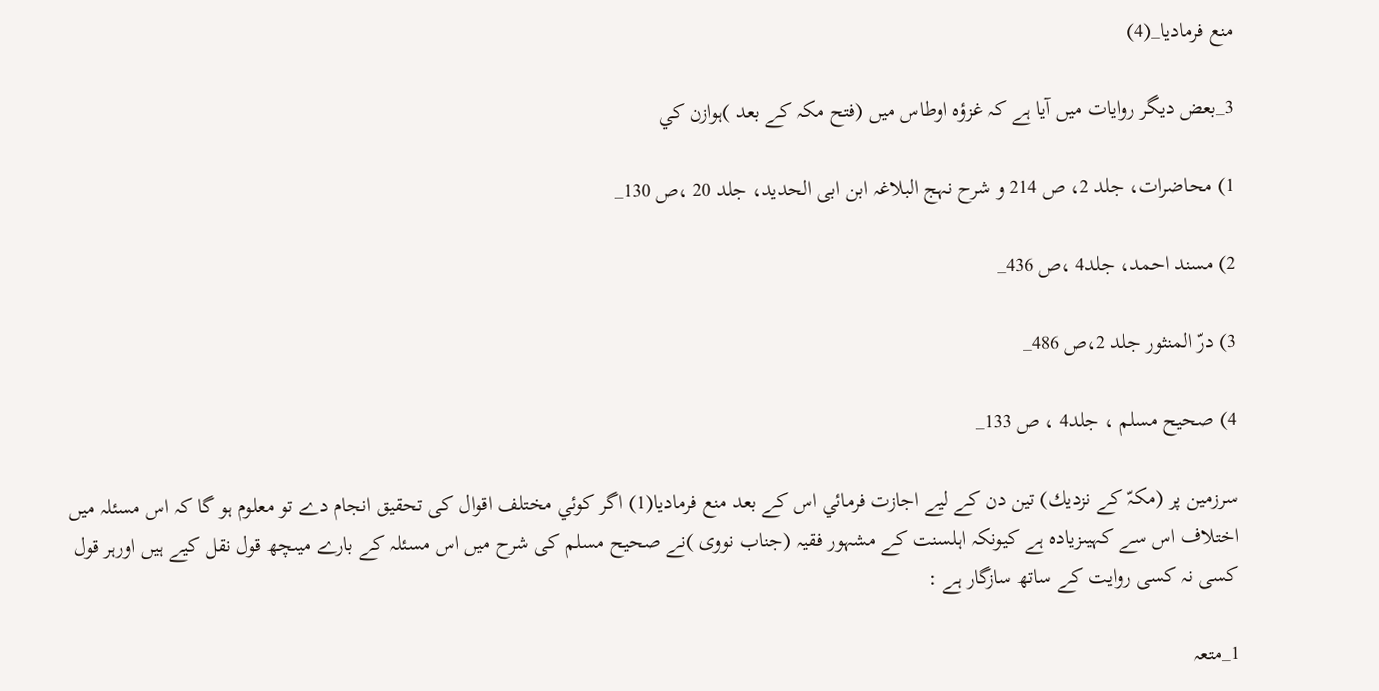منع فرماديا_(4)

3_بعض ديگر روايات ميں آيا ہے كہ غزؤہ اوطاس ميں (فتح مكہ كے بعد )ہوازن كي

1) محاضرات، جلد 2، ص 214 و شرح نہج البلاغہ ابن ابى الحديد، جلد 20 ،ص 130_

2) مسند احمد، جلد4 ،ص 436_

3) درّ المنثور جلد 2،ص 486_

4) صحيح مسلم ، جلد4 ، ص 133_

سرزمين پر (مكہّ كے نزديك) تين دن كے ليے اجازت فرمائي اس كے بعد منع فرماديا(1) اگر كوئي مختلف اقوال كى تحقيق انجام دے تو معلوم ہو گا كہ اس مسئلہ ميں اختلاف اس سے كہيںزيادہ ہے كيونكہ اہلسنت كے مشہور فقيہ (جناب نووى )نے صحيح مسلم كى شرح ميں اس مسئلہ كے بارے ميںچھ قول نقل كيے ہيں اورہر قول كسى نہ كسى روايت كے ساتھ سازگار ہے :

1_متعہ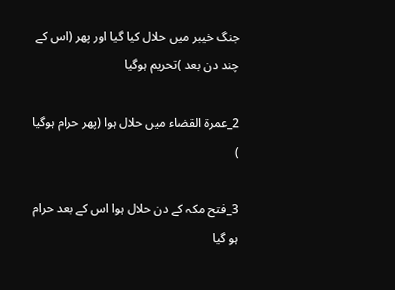جنگ خيبر ميں حلال كيا گيا اور پھر (اس كے چند دن بعد )تحريم ہوگيا

2_عمرة القضاء ميں حلال ہوا (پھر حرام ہوگيا )

3_فتح مكہ كے دن حلال ہوا اس كے بعد حرام ہو گيا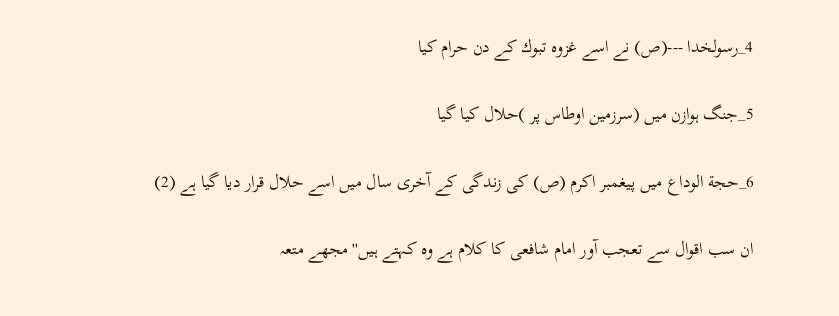4_رسولخدا ---(ص) نے اسے غزوہ تبوك كے دن حرام كيا

5_جنگ ہوازن ميں (سرزمين اوطاس پر )حلال كيا گيا

6_حجة الوداع ميں پيغمبر اكرم (ص) كى زندگى كے آخرى سال ميں اسے حلال قرار ديا گيا ہے (2)

ان سب اقوال سے تعجب آور امام شافعى كا كلام ہے وہ كہتے ہيں''مجھے متعہ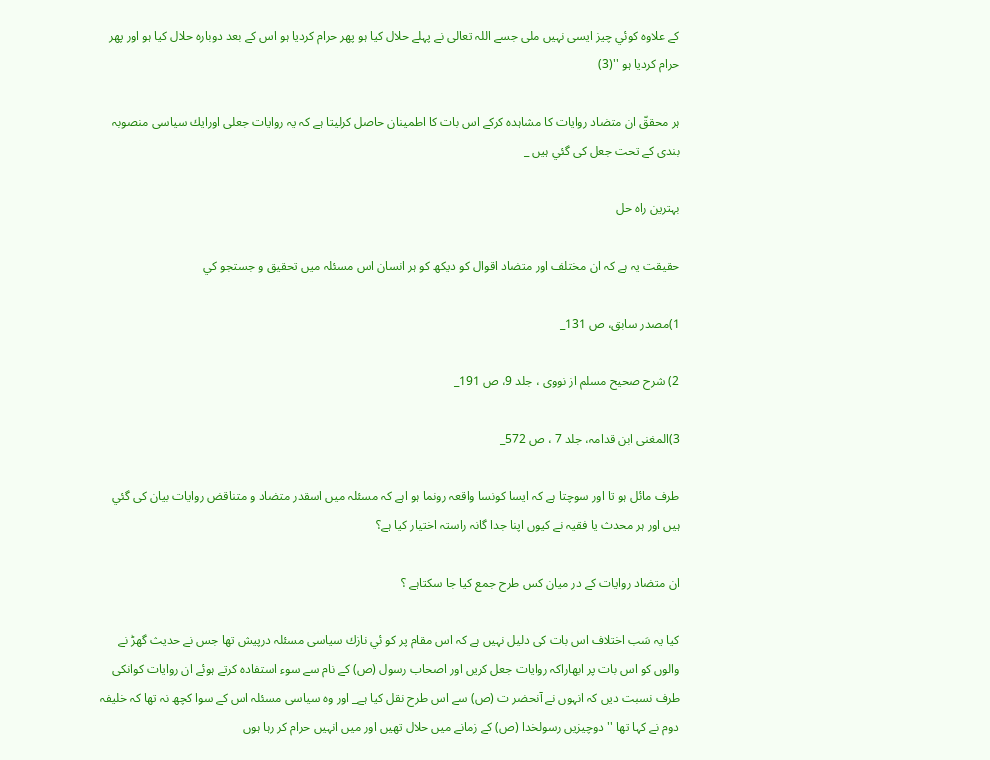كے علاوہ كوئي چيز ايسى نہيں ملى جسے اللہ تعالى نے پہلے حلال كيا ہو پھر حرام كرديا ہو اس كے بعد دوبارہ حلال كيا ہو اور پھر حرام كرديا ہو ''(3)

ہر محققّ ان متضاد روايات كا مشاہدہ كركے اس بات كا اطمينان حاصل كرليتا ہے كہ يہ روايات جعلى اورايك سياسى منصوبہ بندى كے تحت جعل كى گئي ہيں _

بہترين راہ حل

حقيقت يہ ہے كہ ان مختلف اور متضاد اقوال كو ديكھ كو ہر انسان اس مسئلہ ميں تحقيق و جستجو كي

1)مصدر سابق، ص 131_

2) شرح صحيح مسلم از نووى ، جلد 9، ص 191_

3)المغنى ابن قدامہ، جلد 7 ، ص 572_

طرف مائل ہو تا اور سوچتا ہے كہ ايسا كونسا واقعہ رونما ہو اہے كہ مسئلہ ميں اسقدر متضاد و متناقض روايات بيان كى گئي ہيں اور ہر محدث يا فقيہ نے كيوں اپنا جدا گانہ راستہ اختيار كيا ہے؟

ان متضاد روايات كے در ميان كس طرح جمع كيا جا سكتاہے ؟

كيا يہ سَب اختلاف اس بات كى دليل نہيں ہے كہ اس مقام پر كو ئي نازك سياسى مسئلہ درپيش تھا جس نے حديث گھڑ نے والوں كو اس بات پر ابھاراكہ روايات جعل كريں اور اصحاب رسول (ص) كے نام سے سوء استفادہ كرتے ہوئے ان روايات كوانكى طرف نسبت ديں كہ انہوں نے آنحضر ت (ص) سے اس طرح نقل كيا ہے_ اور وہ سياسى مسئلہ اس كے سوا كچھ نہ تھا كہ خليفہ دوم نے كہا تھا ''دوچيزيں رسولخدا (ص) كے زمانے ميں حلال تھيں اور ميں انہيں حرام كر رہا ہوں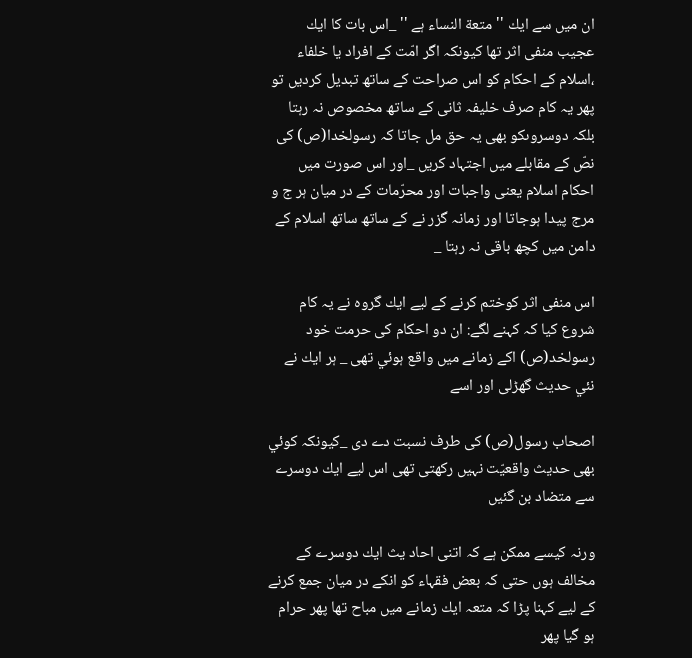ان ميں سے ايك ''متعة النساء ہے '' _اس بات كا ايك عجيب منفى اثر تھا كيونكہ اگر امّت كے افراد يا خلفاء ،اسلام كے احكام كو اس صراحت كے ساتھ تبديل كرديں تو پھر يہ كام صرف خليفہ ثانى كے ساتھ مخصوص نہ رہتا بلكہ دوسروںكو بھى يہ حق مل جاتا كہ رسولخدا(ص) كى نصّ كے مقابلے ميں اجتہاد كريں _اور اس صورت ميں احكام اسلام يعنى واجبات اور محرّمات كے در ميان ہر ج و مرج پيدا ہوجاتا اور زمانہ گزر نے كے ساتھ ساتھ اسلام كے دامن ميں كچھ باقى نہ رہتا _

اس منفى اثر كوختم كرنے كے ليے ايك گروہ نے يہ كام شروع كيا كہ كہنے لگے: ان دو احكام كى حرمت خود رسولخد(ص) اكے زمانے ميں واقع ہوئي تھى _ ہر ايك نے نئي حديث گھڑلى اور اسے

اصحاب رسول(ص) كى طرف نسبت دے دى _كيونكہ كوئي بھى حديث واقعيّت نہيں ركھتى تھى اس ليے ايك دوسرے سے متضاد بن گئيں

ورنہ كيسے ممكن ہے كہ اتنى احاد يث ايك دوسرے كے مخالف ہوں حتى كہ بعض فقہاء كو انكے در ميان جمع كرنے كے ليے كہنا پڑا كہ متعہ ايك زمانے ميں مباح تھا پھر حرام ہو گيا پھر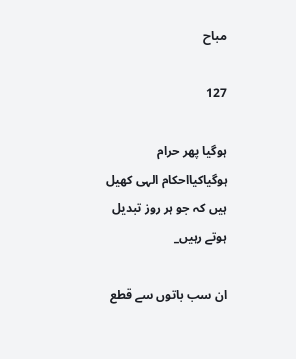مباح

127

ہوگيا پھر حرام ہوگياكيااحكام الہى كھيل ہيں كہ جو ہر روز تبديل ہوتے رہيں_

ان سب باتوں سے قطع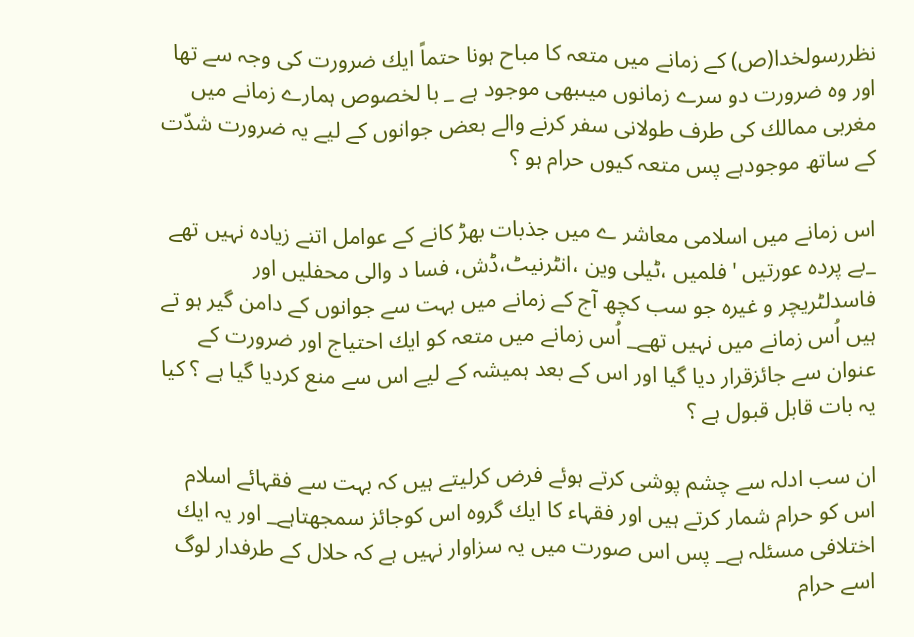نظررسولخدا(ص) كے زمانے ميں متعہ كا مباح ہونا حتماً ايك ضرورت كى وجہ سے تھا اور وہ ضرورت دو سرے زمانوں ميںبھى موجود ہے _ با لخصوص ہمارے زمانے ميں مغربى ممالك كى طرف طولانى سفر كرنے والے بعض جوانوں كے ليے يہ ضرورت شدّت كے ساتھ موجودہے پس متعہ كيوں حرام ہو ؟

اس زمانے ميں اسلامى معاشر ے ميں جذبات بھڑ كانے كے عوامل اتنے زيادہ نہيں تھے _بے پردہ عورتيں 'فلميں ،ٹيلى وين ،انٹرنيٹ،ڈش، فسا د والى محفليں اور فاسدلٹريچر و غيرہ جو سب كچھ آج كے زمانے ميں بہت سے جوانوں كے دامن گير ہو تے ہيں اُس زمانے ميں نہيں تھے_ اُس زمانے ميں متعہ كو ايك احتياج اور ضرورت كے عنوان سے جائزقرار ديا گيا اور اس كے بعد ہميشہ كے ليے اس سے منع كرديا گيا ہے ؟ كيا يہ بات قابل قبول ہے ؟

ان سب ادلہ سے چشم پوشى كرتے ہوئے فرض كرليتے ہيں كہ بہت سے فقہائے اسلام اس كو حرام شمار كرتے ہيں اور فقہاء كا ايك گروہ اس كوجائز سمجھتاہے_ اور يہ ايك اختلافى مسئلہ ہے_ پس اس صورت ميں يہ سزاوار نہيں ہے كہ حلال كے طرفدار لوگ اسے حرام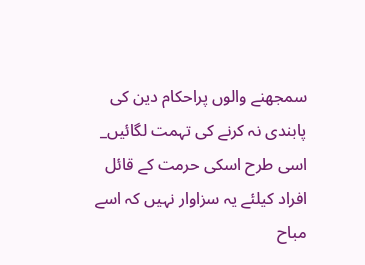سمجھنے والوں پراحكام دين كى پابندى نہ كرنے كى تہمت لگائيں_ اسى طرح اسكى حرمت كے قائل افراد كيلئے يہ سزاوار نہيں كہ اسے مباح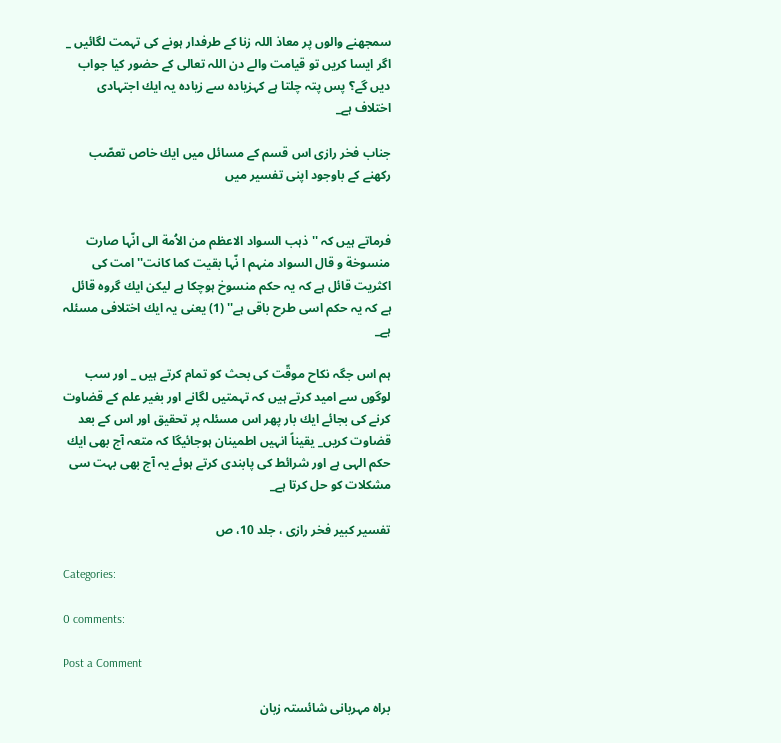سمجھنے والوں پر معاذ اللہ زنا كے طرفدار ہونے كى تہمت لگائيں _ اگر ايسا كريں تو قيامت والے دن اللہ تعالى كے حضور كيا جواب ديں گے؟ پس پتہ چلتا ہے كہزيادہ سے زيادہ يہ ايك اجتہادى اختلاف ہے_

جناب فخر رازى اس قسم كے مسائل ميں ايك خاص تعصّب ركھنے كے باوجود اپنى تفسير ميں


فرماتے ہيں كہ '' ذہب السواد الاعظم من الاُمة الى انّہا صارت منسوخة و قال السواد منہم ا نّہا بقيت كما كانت'' امت كى اكثريت قائل ہے كہ يہ حكم منسوخ ہوچكا ہے ليكن ايك گروہ قائل ہے كہ يہ حكم اسى طرح باقى ہے'' (1) يعنى يہ ايك اختلافى مسئلہ ہے_

ہم اس جگہ نكاح موقّت كى بحث كو تمام كرتے ہيں _ اور سب لوگوں سے اميد كرتے ہيں كہ تہمتيں لگانے اور بغير علم كے قضاوت كرنے كى بجائے ايك بار پھر اس مسئلہ پر تحقيق اور اس كے بعد قضاوت كريں_ يقيناً انہيں اطمينان ہوجائيگا كہ متعہ آج بھى ايك حكم الہى ہے اور شرائط كى پابندى كرتے ہوئے يہ آج بھى بہت سى مشكلات كو حل كرتا ہے_

تفسير كبير فخر رازى ، جلد 10، ص

Categories:

0 comments:

Post a Comment

براہ مہربانی شائستہ زبان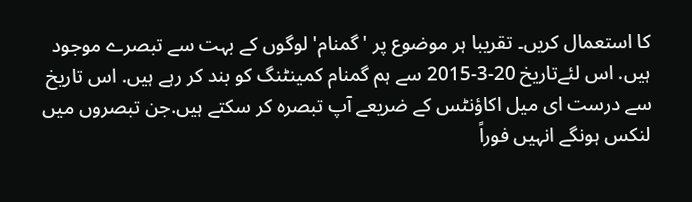کا استعمال کریں۔ تقریبا ہر موضوع پر 'گمنام' لوگوں کے بہت سے تبصرے موجود ہیں. اس لئےتاریخ 20-3-2015 سے ہم گمنام کمینٹنگ کو بند کر رہے ہیں. اس تاریخ سے درست ای میل اکاؤنٹس کے ضریعے آپ تبصرہ کر سکتے ہیں.جن تبصروں میں لنکس ہونگے انہیں فوراً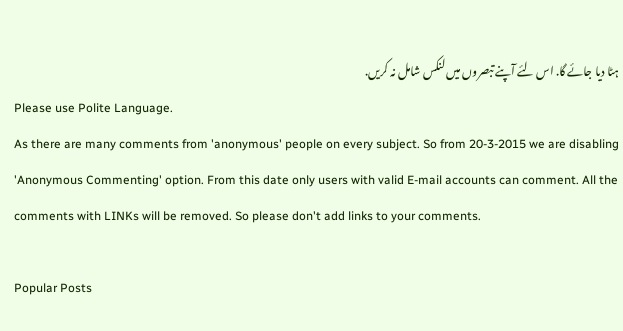ہٹا دیا جائے گا. اس لئے آپنے تبصروں میں لنکس شامل نہ کریں.
Please use Polite Language.
As there are many comments from 'anonymous' people on every subject. So from 20-3-2015 we are disabling 'Anonymous Commenting' option. From this date only users with valid E-mail accounts can comment. All the comments with LINKs will be removed. So please don't add links to your comments.

Popular Posts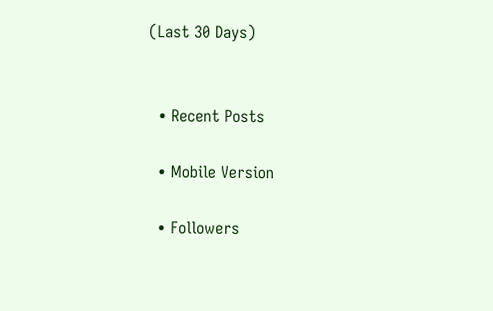(Last 30 Days)


  • Recent Posts

  • Mobile Version

  • Followers